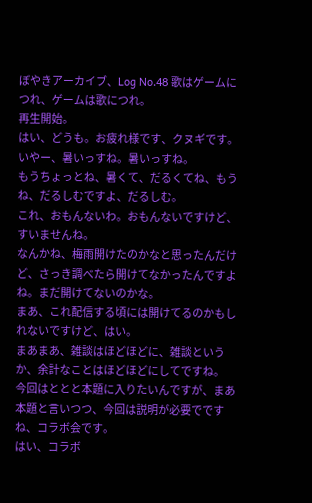ぼやきアーカイブ、Log No.48 歌はゲームにつれ、ゲームは歌につれ。
再生開始。
はい、どうも。お疲れ様です、クヌギです。
いやー、暑いっすね。暑いっすね。
もうちょっとね、暑くて、だるくてね、もうね、だるしむですよ、だるしむ。
これ、おもんないわ。おもんないですけど、すいませんね。
なんかね、梅雨開けたのかなと思ったんだけど、さっき調べたら開けてなかったんですよね。まだ開けてないのかな。
まあ、これ配信する頃には開けてるのかもしれないですけど、はい。
まあまあ、雑談はほどほどに、雑談というか、余計なことはほどほどにしてですね。
今回はととと本題に入りたいんですが、まあ本題と言いつつ、今回は説明が必要でですね、コラボ会です。
はい、コラボ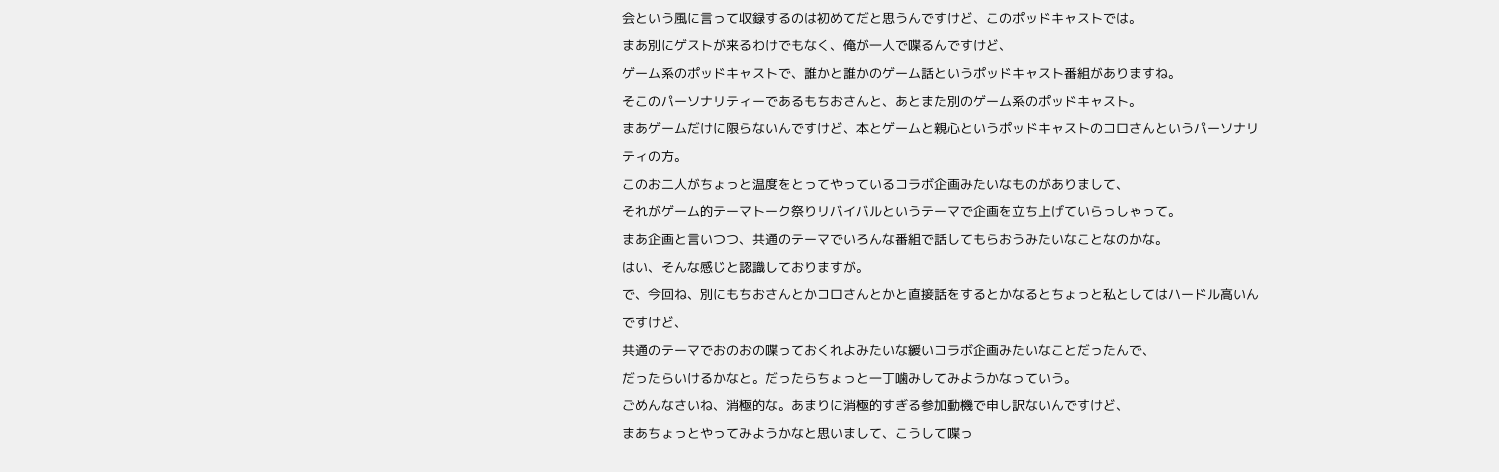会という風に言って収録するのは初めてだと思うんですけど、このポッドキャストでは。
まあ別にゲストが来るわけでもなく、俺が一人で喋るんですけど、
ゲーム系のポッドキャストで、誰かと誰かのゲーム話というポッドキャスト番組がありますね。
そこのパーソナリティーであるもちおさんと、あとまた別のゲーム系のポッドキャスト。
まあゲームだけに限らないんですけど、本とゲームと親心というポッドキャストのコロさんというパーソナリティの方。
このお二人がちょっと温度をとってやっているコラボ企画みたいなものがありまして、
それがゲーム的テーマトーク祭りリバイバルというテーマで企画を立ち上げていらっしゃって。
まあ企画と言いつつ、共通のテーマでいろんな番組で話してもらおうみたいなことなのかな。
はい、そんな感じと認識しておりますが。
で、今回ね、別にもちおさんとかコロさんとかと直接話をするとかなるとちょっと私としてはハードル高いんですけど、
共通のテーマでおのおの喋っておくれよみたいな緩いコラボ企画みたいなことだったんで、
だったらいけるかなと。だったらちょっと一丁噛みしてみようかなっていう。
ごめんなさいね、消極的な。あまりに消極的すぎる参加動機で申し訳ないんですけど、
まあちょっとやってみようかなと思いまして、こうして喋っ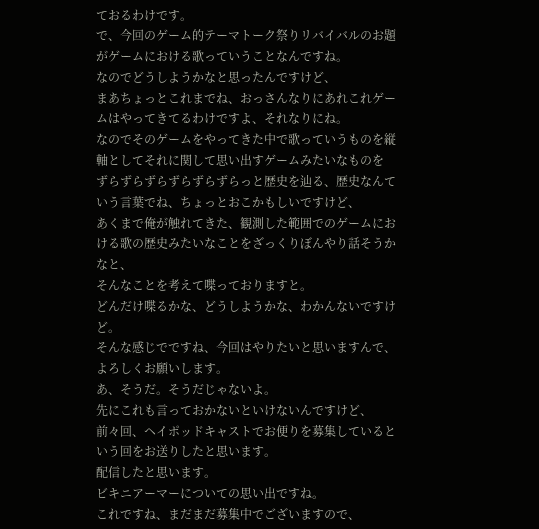ておるわけです。
で、今回のゲーム的テーマトーク祭りリバイバルのお題がゲームにおける歌っていうことなんですね。
なのでどうしようかなと思ったんですけど、
まあちょっとこれまでね、おっさんなりにあれこれゲームはやってきてるわけですよ、それなりにね。
なのでそのゲームをやってきた中で歌っていうものを縦軸としてそれに関して思い出すゲームみたいなものを
ずらずらずらずらずらずらっと歴史を辿る、歴史なんていう言葉でね、ちょっとおこかもしいですけど、
あくまで俺が触れてきた、観測した範囲でのゲームにおける歌の歴史みたいなことをざっくりぼんやり話そうかなと、
そんなことを考えて喋っておりますと。
どんだけ喋るかな、どうしようかな、わかんないですけど。
そんな感じでですね、今回はやりたいと思いますんで、よろしくお願いします。
あ、そうだ。そうだじゃないよ。
先にこれも言っておかないといけないんですけど、
前々回、ヘイポッドキャストでお便りを募集しているという回をお送りしたと思います。
配信したと思います。
ビキニアーマーについての思い出ですね。
これですね、まだまだ募集中でございますので、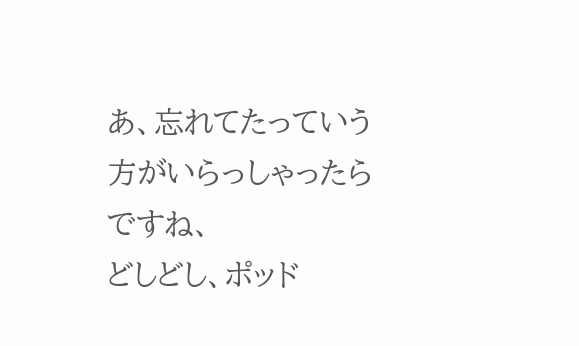あ、忘れてたっていう方がいらっしゃったらですね、
どしどし、ポッド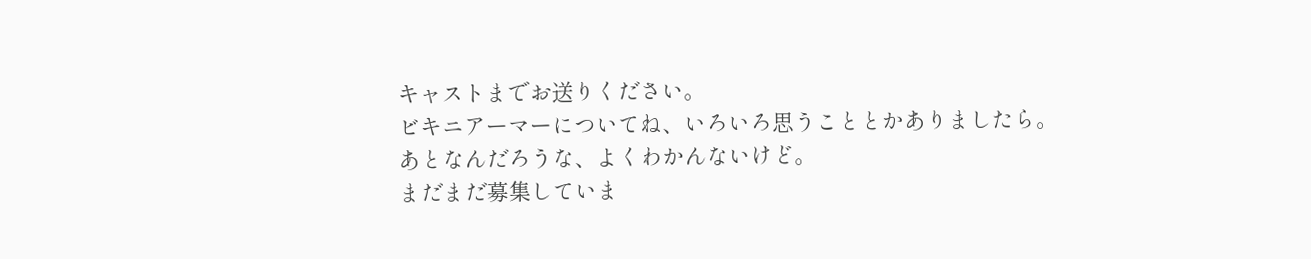キャストまでお送りください。
ビキニアーマーについてね、いろいろ思うこととかありましたら。
あとなんだろうな、よくわかんないけど。
まだまだ募集していま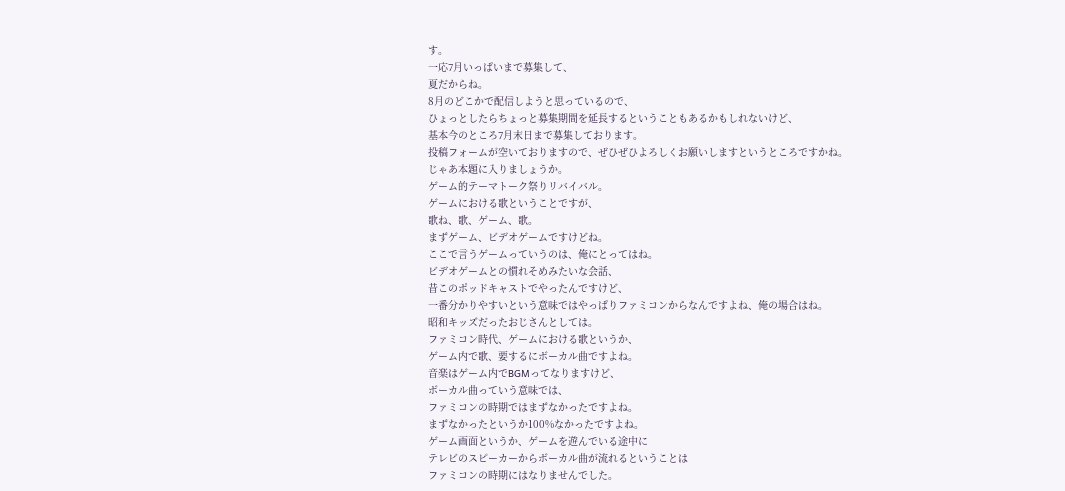す。
一応7月いっぱいまで募集して、
夏だからね。
8月のどこかで配信しようと思っているので、
ひょっとしたらちょっと募集期間を延長するということもあるかもしれないけど、
基本今のところ7月末日まで募集しております。
投稿フォームが空いておりますので、ぜひぜひよろしくお願いしますというところですかね。
じゃあ本題に入りましょうか。
ゲーム的テーマトーク祭りリバイバル。
ゲームにおける歌ということですが、
歌ね、歌、ゲーム、歌。
まずゲーム、ビデオゲームですけどね。
ここで言うゲームっていうのは、俺にとってはね。
ビデオゲームとの慣れそめみたいな会話、
昔このポッドキャストでやったんですけど、
一番分かりやすいという意味ではやっぱりファミコンからなんですよね、俺の場合はね。
昭和キッズだったおじさんとしては。
ファミコン時代、ゲームにおける歌というか、
ゲーム内で歌、要するにボーカル曲ですよね。
音楽はゲーム内でBGMってなりますけど、
ボーカル曲っていう意味では、
ファミコンの時期ではまずなかったですよね。
まずなかったというか100%なかったですよね。
ゲーム画面というか、ゲームを遊んでいる途中に
テレビのスピーカーからボーカル曲が流れるということは
ファミコンの時期にはなりませんでした。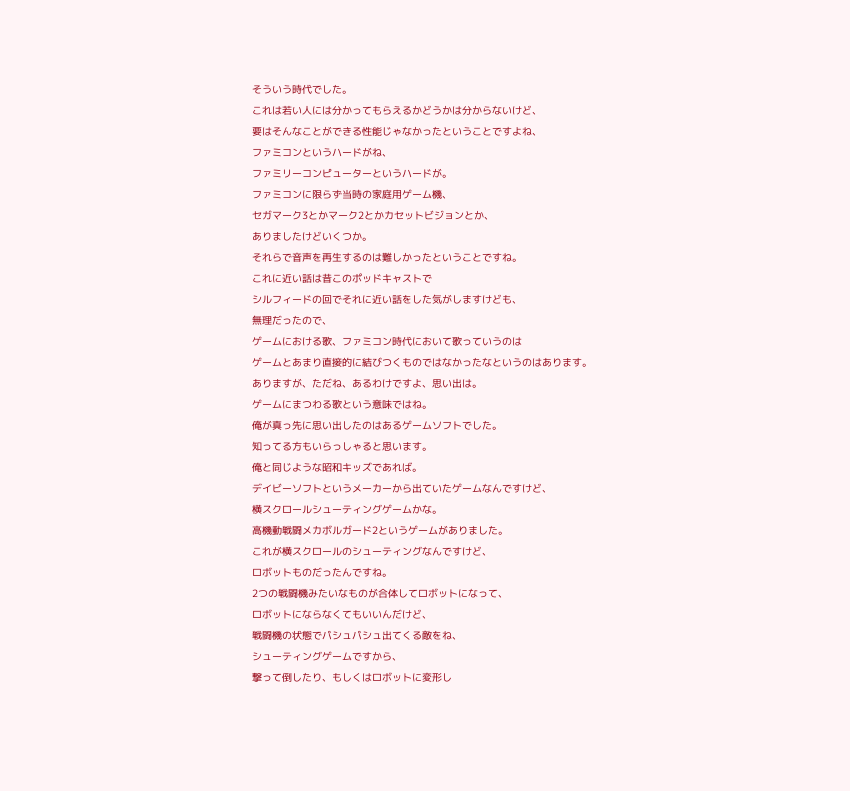そういう時代でした。
これは若い人には分かってもらえるかどうかは分からないけど、
要はそんなことができる性能じゃなかったということですよね、
ファミコンというハードがね、
ファミリーコンピューターというハードが。
ファミコンに限らず当時の家庭用ゲーム機、
セガマーク3とかマーク2とかカセットビジョンとか、
ありましたけどいくつか。
それらで音声を再生するのは難しかったということですね。
これに近い話は昔このポッドキャストで
シルフィードの回でそれに近い話をした気がしますけども、
無理だったので、
ゲームにおける歌、ファミコン時代において歌っていうのは
ゲームとあまり直接的に結びつくものではなかったなというのはあります。
ありますが、ただね、あるわけですよ、思い出は。
ゲームにまつわる歌という意味ではね。
俺が真っ先に思い出したのはあるゲームソフトでした。
知ってる方もいらっしゃると思います。
俺と同じような昭和キッズであれば。
デイビーソフトというメーカーから出ていたゲームなんですけど、
横スクロールシューティングゲームかな。
高機動戦闘メカボルガード2というゲームがありました。
これが横スクロールのシューティングなんですけど、
ロボットものだったんですね。
2つの戦闘機みたいなものが合体してロボットになって、
ロボットにならなくてもいいんだけど、
戦闘機の状態でパシュパシュ出てくる敵をね、
シューティングゲームですから、
撃って倒したり、もしくはロボットに変形し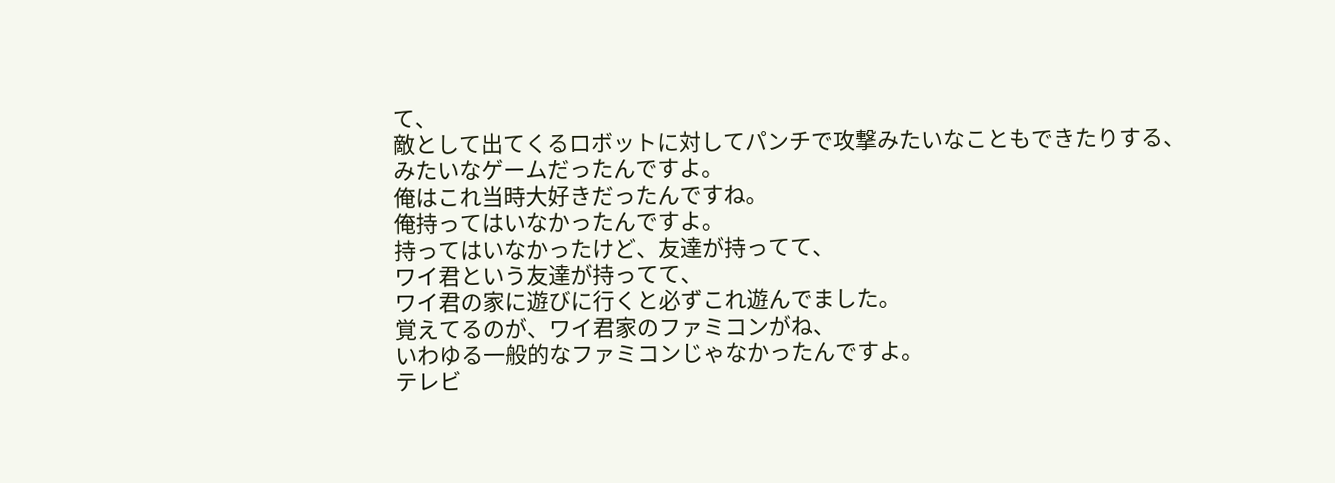て、
敵として出てくるロボットに対してパンチで攻撃みたいなこともできたりする、
みたいなゲームだったんですよ。
俺はこれ当時大好きだったんですね。
俺持ってはいなかったんですよ。
持ってはいなかったけど、友達が持ってて、
ワイ君という友達が持ってて、
ワイ君の家に遊びに行くと必ずこれ遊んでました。
覚えてるのが、ワイ君家のファミコンがね、
いわゆる一般的なファミコンじゃなかったんですよ。
テレビ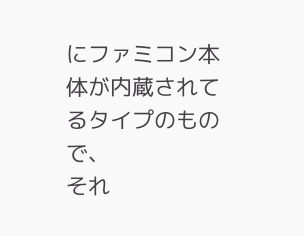にファミコン本体が内蔵されてるタイプのもので、
それ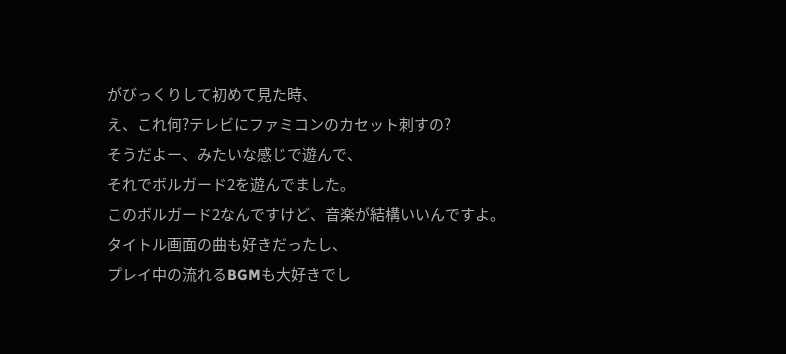がびっくりして初めて見た時、
え、これ何?テレビにファミコンのカセット刺すの?
そうだよー、みたいな感じで遊んで、
それでボルガード2を遊んでました。
このボルガード2なんですけど、音楽が結構いいんですよ。
タイトル画面の曲も好きだったし、
プレイ中の流れるBGMも大好きでし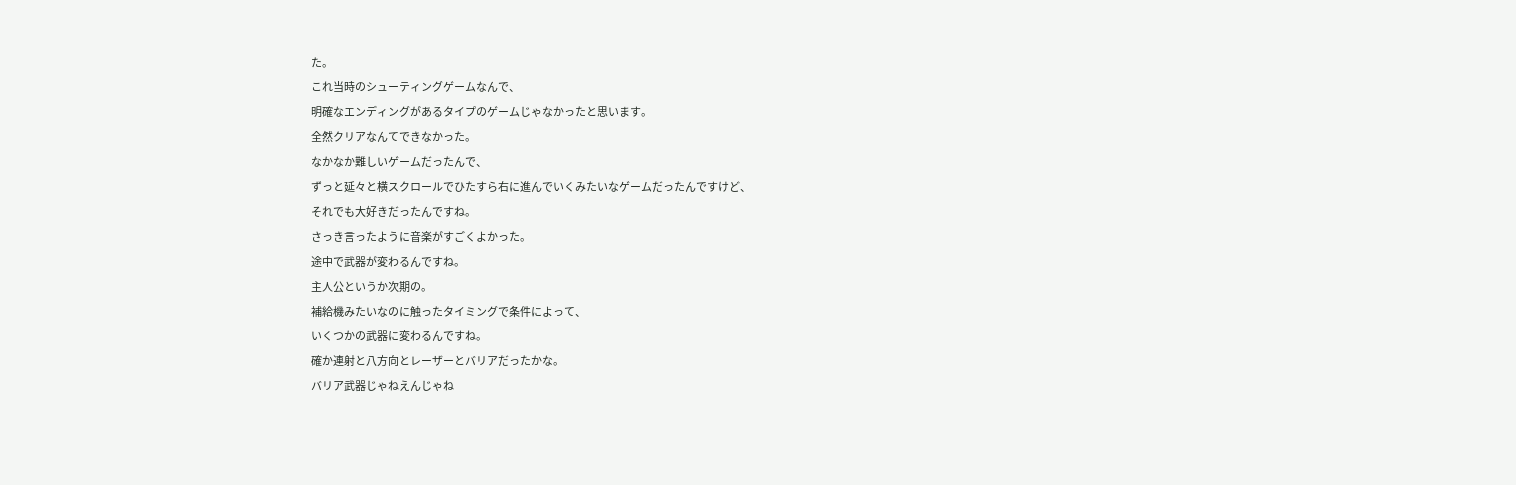た。
これ当時のシューティングゲームなんで、
明確なエンディングがあるタイプのゲームじゃなかったと思います。
全然クリアなんてできなかった。
なかなか難しいゲームだったんで、
ずっと延々と横スクロールでひたすら右に進んでいくみたいなゲームだったんですけど、
それでも大好きだったんですね。
さっき言ったように音楽がすごくよかった。
途中で武器が変わるんですね。
主人公というか次期の。
補給機みたいなのに触ったタイミングで条件によって、
いくつかの武器に変わるんですね。
確か連射と八方向とレーザーとバリアだったかな。
バリア武器じゃねえんじゃね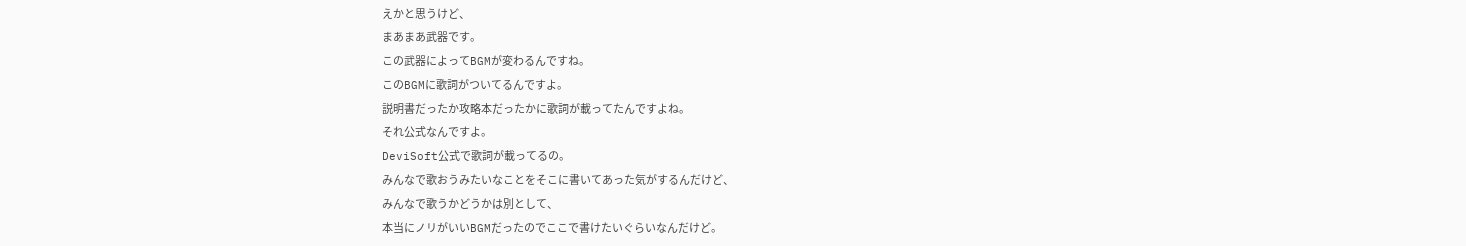えかと思うけど、
まあまあ武器です。
この武器によってBGMが変わるんですね。
このBGMに歌詞がついてるんですよ。
説明書だったか攻略本だったかに歌詞が載ってたんですよね。
それ公式なんですよ。
DeviSoft公式で歌詞が載ってるの。
みんなで歌おうみたいなことをそこに書いてあった気がするんだけど、
みんなで歌うかどうかは別として、
本当にノリがいいBGMだったのでここで書けたいぐらいなんだけど。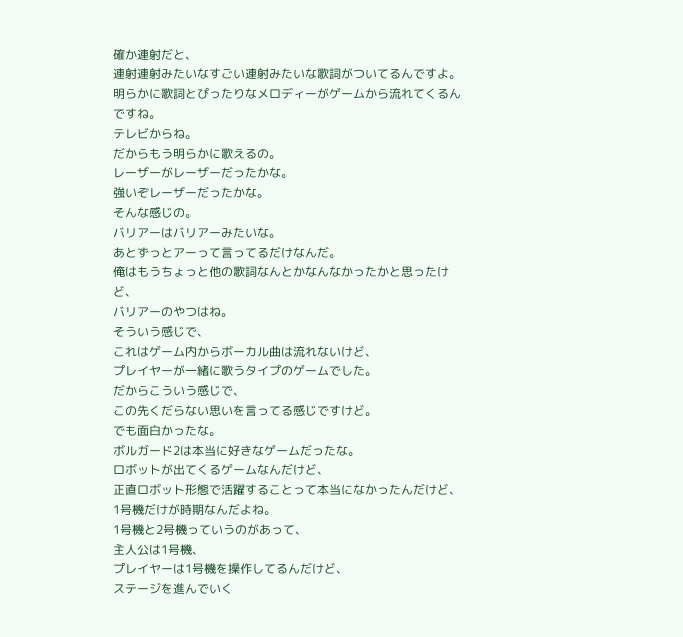確か連射だと、
連射連射みたいなすごい連射みたいな歌詞がついてるんですよ。
明らかに歌詞とぴったりなメロディーがゲームから流れてくるんですね。
テレビからね。
だからもう明らかに歌えるの。
レーザーがレーザーだったかな。
強いぞレーザーだったかな。
そんな感じの。
バリアーはバリアーみたいな。
あとずっとアーって言ってるだけなんだ。
俺はもうちょっと他の歌詞なんとかなんなかったかと思ったけど、
バリアーのやつはね。
そういう感じで、
これはゲーム内からボーカル曲は流れないけど、
プレイヤーが一緒に歌うタイプのゲームでした。
だからこういう感じで、
この先くだらない思いを言ってる感じですけど。
でも面白かったな。
ボルガード2は本当に好きなゲームだったな。
ロボットが出てくるゲームなんだけど、
正直ロボット形態で活躍することって本当になかったんだけど、
1号機だけが時期なんだよね。
1号機と2号機っていうのがあって、
主人公は1号機、
プレイヤーは1号機を操作してるんだけど、
ステージを進んでいく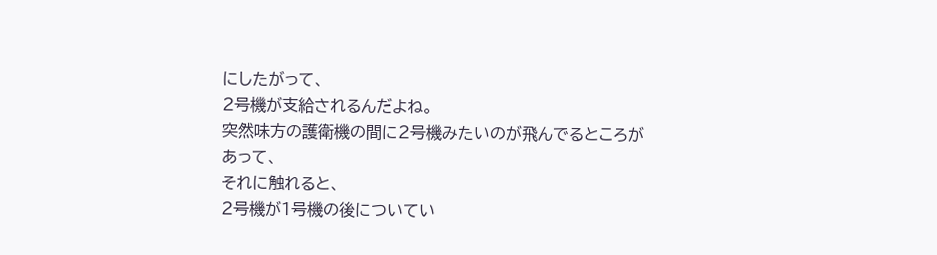にしたがって、
2号機が支給されるんだよね。
突然味方の護衛機の間に2号機みたいのが飛んでるところがあって、
それに触れると、
2号機が1号機の後についてい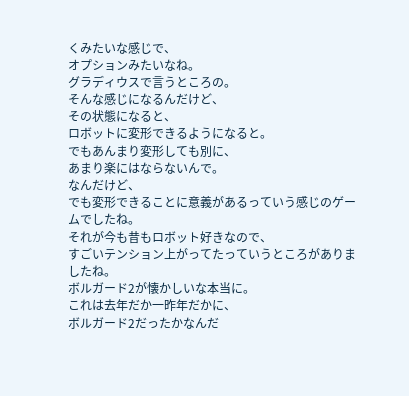くみたいな感じで、
オプションみたいなね。
グラディウスで言うところの。
そんな感じになるんだけど、
その状態になると、
ロボットに変形できるようになると。
でもあんまり変形しても別に、
あまり楽にはならないんで。
なんだけど、
でも変形できることに意義があるっていう感じのゲームでしたね。
それが今も昔もロボット好きなので、
すごいテンション上がってたっていうところがありましたね。
ボルガード2が懐かしいな本当に。
これは去年だか一昨年だかに、
ボルガード2だったかなんだ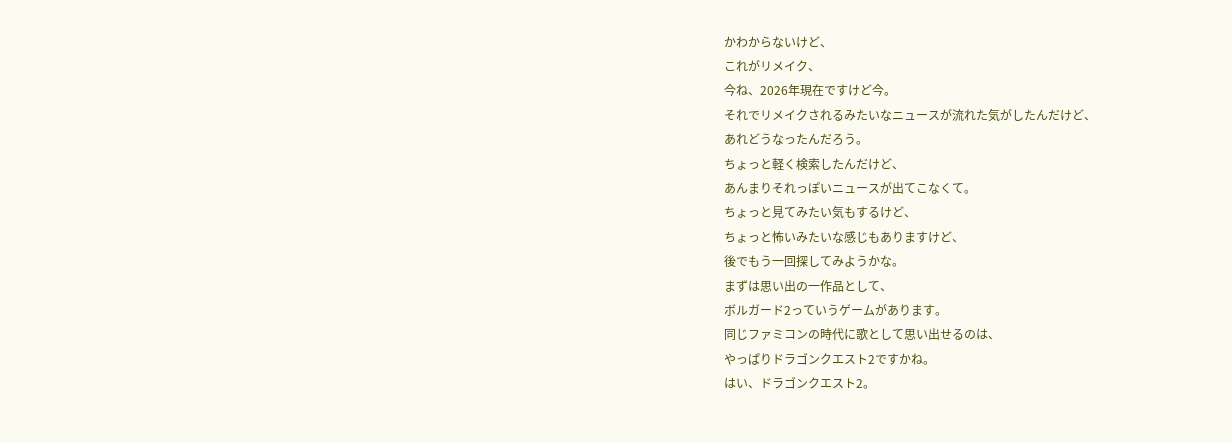かわからないけど、
これがリメイク、
今ね、2026年現在ですけど今。
それでリメイクされるみたいなニュースが流れた気がしたんだけど、
あれどうなったんだろう。
ちょっと軽く検索したんだけど、
あんまりそれっぽいニュースが出てこなくて。
ちょっと見てみたい気もするけど、
ちょっと怖いみたいな感じもありますけど、
後でもう一回探してみようかな。
まずは思い出の一作品として、
ボルガード2っていうゲームがあります。
同じファミコンの時代に歌として思い出せるのは、
やっぱりドラゴンクエスト2ですかね。
はい、ドラゴンクエスト2。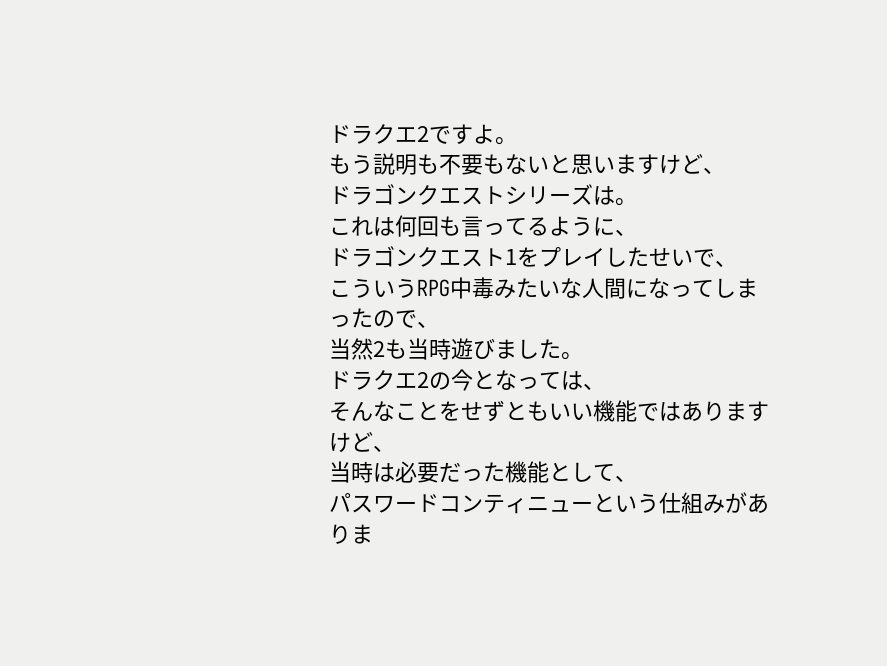ドラクエ2ですよ。
もう説明も不要もないと思いますけど、
ドラゴンクエストシリーズは。
これは何回も言ってるように、
ドラゴンクエスト1をプレイしたせいで、
こういうRPG中毒みたいな人間になってしまったので、
当然2も当時遊びました。
ドラクエ2の今となっては、
そんなことをせずともいい機能ではありますけど、
当時は必要だった機能として、
パスワードコンティニューという仕組みがありま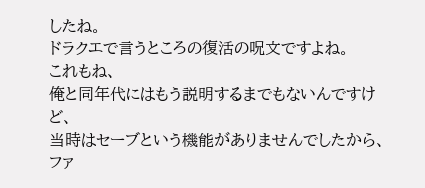したね。
ドラクエで言うところの復活の呪文ですよね。
これもね、
俺と同年代にはもう説明するまでもないんですけど、
当時はセーブという機能がありませんでしたから、
ファ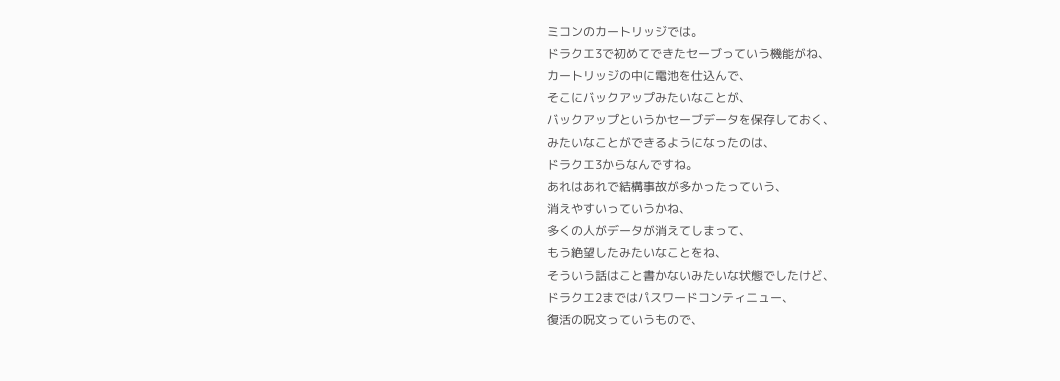ミコンのカートリッジでは。
ドラクエ3で初めてできたセーブっていう機能がね、
カートリッジの中に電池を仕込んで、
そこにバックアップみたいなことが、
バックアップというかセーブデータを保存しておく、
みたいなことができるようになったのは、
ドラクエ3からなんですね。
あれはあれで結構事故が多かったっていう、
消えやすいっていうかね、
多くの人がデータが消えてしまって、
もう絶望したみたいなことをね、
そういう話はこと書かないみたいな状態でしたけど、
ドラクエ2まではパスワードコンティニュー、
復活の呪文っていうもので、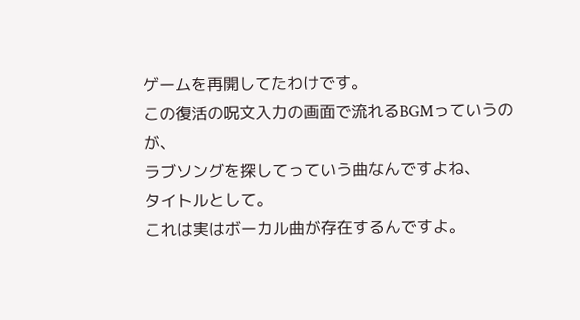ゲームを再開してたわけです。
この復活の呪文入力の画面で流れるBGMっていうのが、
ラブソングを探してっていう曲なんですよね、
タイトルとして。
これは実はボーカル曲が存在するんですよ。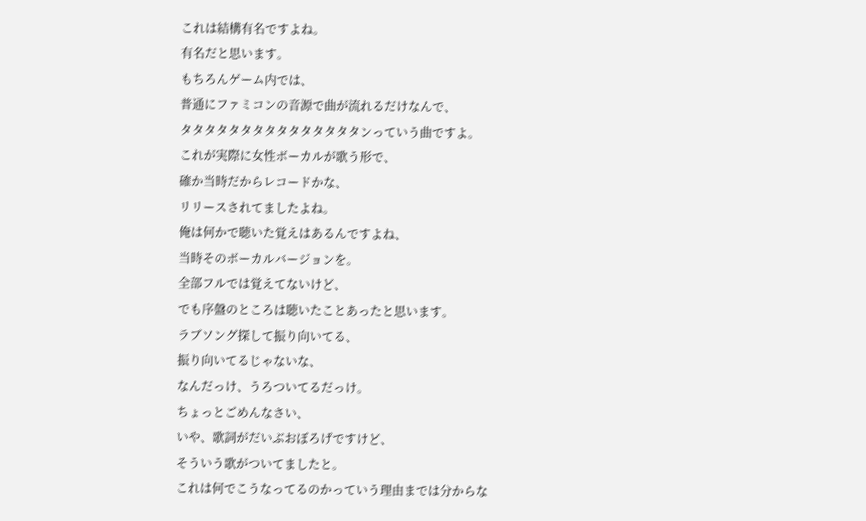これは結構有名ですよね。
有名だと思います。
もちろんゲーム内では、
普通にファミコンの音源で曲が流れるだけなんで、
タタタタタタタタタタタタタタタンっていう曲ですよ。
これが実際に女性ボーカルが歌う形で、
確か当時だからレコードかな、
リリースされてましたよね。
俺は何かで聴いた覚えはあるんですよね、
当時そのボーカルバージョンを。
全部フルでは覚えてないけど、
でも序盤のところは聴いたことあったと思います。
ラブソング探して振り向いてる、
振り向いてるじゃないな、
なんだっけ、うろついてるだっけ。
ちょっとごめんなさい、
いや、歌詞がだいぶおぼろげですけど、
そういう歌がついてましたと。
これは何でこうなってるのかっていう理由までは分からな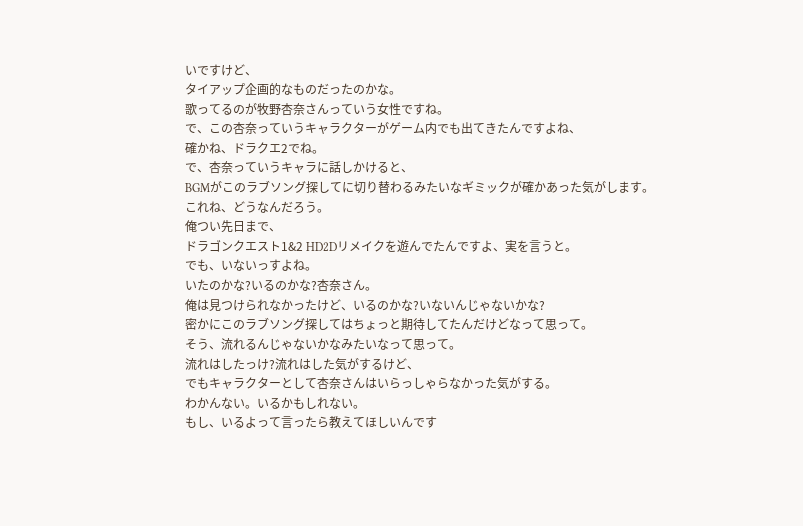いですけど、
タイアップ企画的なものだったのかな。
歌ってるのが牧野杏奈さんっていう女性ですね。
で、この杏奈っていうキャラクターがゲーム内でも出てきたんですよね、
確かね、ドラクエ2でね。
で、杏奈っていうキャラに話しかけると、
BGMがこのラブソング探してに切り替わるみたいなギミックが確かあった気がします。
これね、どうなんだろう。
俺つい先日まで、
ドラゴンクエスト1&2 HD2Dリメイクを遊んでたんですよ、実を言うと。
でも、いないっすよね。
いたのかな?いるのかな?杏奈さん。
俺は見つけられなかったけど、いるのかな?いないんじゃないかな?
密かにこのラブソング探してはちょっと期待してたんだけどなって思って。
そう、流れるんじゃないかなみたいなって思って。
流れはしたっけ?流れはした気がするけど、
でもキャラクターとして杏奈さんはいらっしゃらなかった気がする。
わかんない。いるかもしれない。
もし、いるよって言ったら教えてほしいんです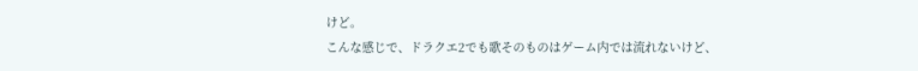けど。
こんな感じで、ドラクエ2でも歌そのものはゲーム内では流れないけど、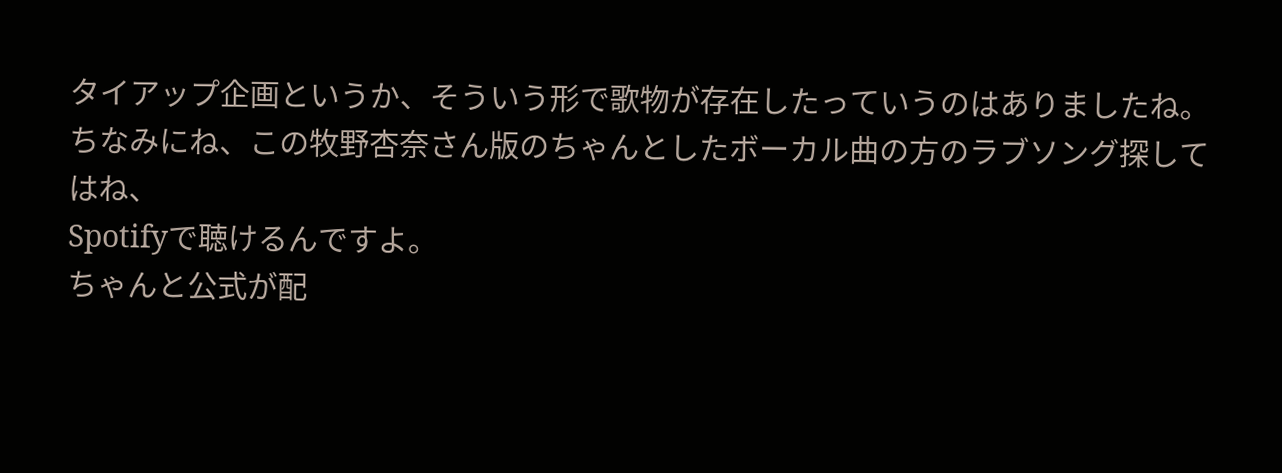タイアップ企画というか、そういう形で歌物が存在したっていうのはありましたね。
ちなみにね、この牧野杏奈さん版のちゃんとしたボーカル曲の方のラブソング探してはね、
Spotifyで聴けるんですよ。
ちゃんと公式が配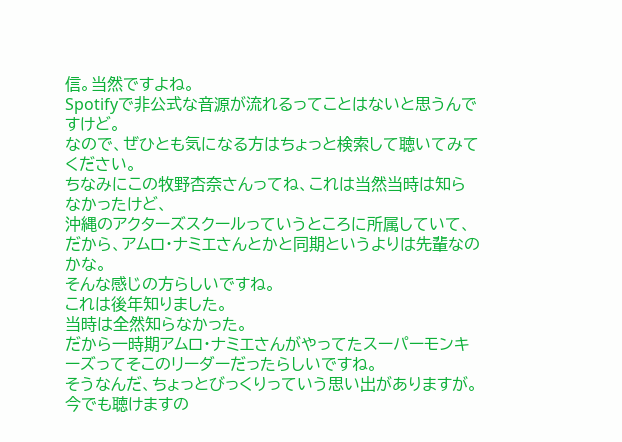信。当然ですよね。
Spotifyで非公式な音源が流れるってことはないと思うんですけど。
なので、ぜひとも気になる方はちょっと検索して聴いてみてください。
ちなみにこの牧野杏奈さんってね、これは当然当時は知らなかったけど、
沖縄のアクターズスクールっていうところに所属していて、
だから、アムロ・ナミエさんとかと同期というよりは先輩なのかな。
そんな感じの方らしいですね。
これは後年知りました。
当時は全然知らなかった。
だから一時期アムロ・ナミエさんがやってたスーパーモンキーズってそこのリーダーだったらしいですね。
そうなんだ、ちょっとびっくりっていう思い出がありますが。
今でも聴けますの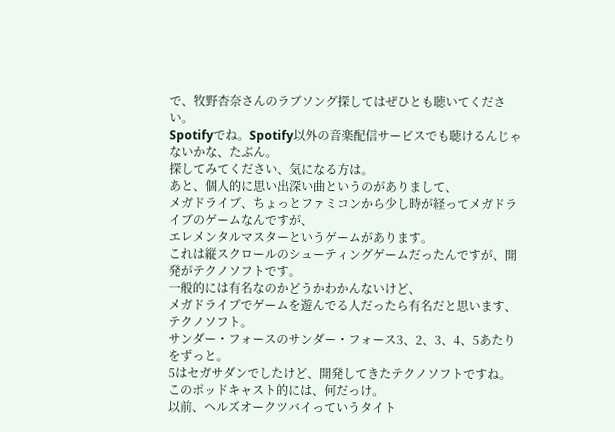で、牧野杏奈さんのラブソング探してはぜひとも聴いてください。
Spotifyでね。Spotify以外の音楽配信サービスでも聴けるんじゃないかな、たぶん。
探してみてください、気になる方は。
あと、個人的に思い出深い曲というのがありまして、
メガドライブ、ちょっとファミコンから少し時が経ってメガドライブのゲームなんですが、
エレメンタルマスターというゲームがあります。
これは縦スクロールのシューティングゲームだったんですが、開発がテクノソフトです。
一般的には有名なのかどうかわかんないけど、
メガドライブでゲームを遊んでる人だったら有名だと思います、テクノソフト。
サンダー・フォースのサンダー・フォース3、2、3、4、5あたりをずっと。
5はセガサダンでしたけど、開発してきたテクノソフトですね。
このポッドキャスト的には、何だっけ。
以前、ヘルズオークツバイっていうタイト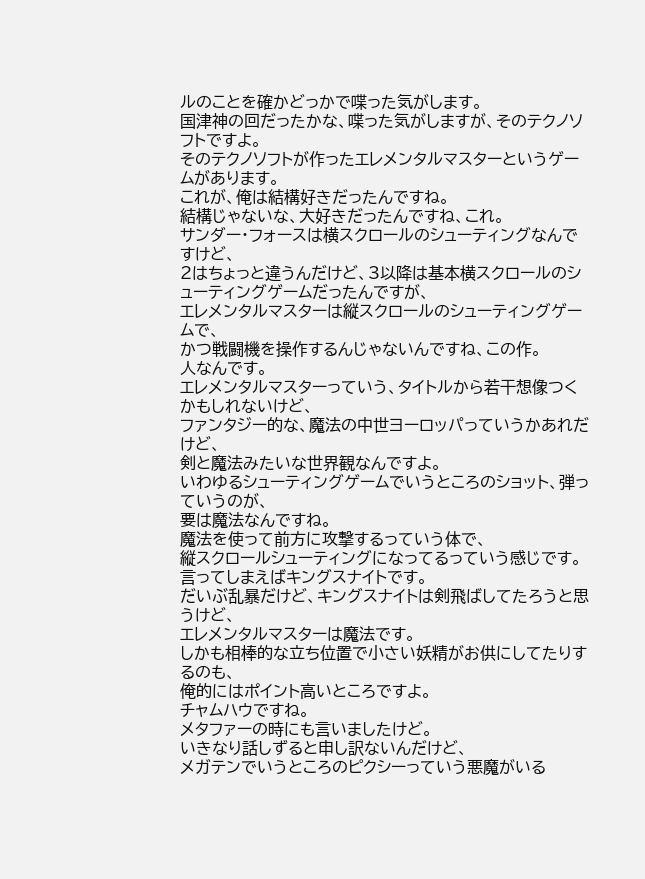ルのことを確かどっかで喋った気がします。
国津神の回だったかな、喋った気がしますが、そのテクノソフトですよ。
そのテクノソフトが作ったエレメンタルマスターというゲームがあります。
これが、俺は結構好きだったんですね。
結構じゃないな、大好きだったんですね、これ。
サンダー・フォースは横スクロールのシューティングなんですけど、
2はちょっと違うんだけど、3以降は基本横スクロールのシューティングゲームだったんですが、
エレメンタルマスターは縦スクロールのシューティングゲームで、
かつ戦闘機を操作するんじゃないんですね、この作。
人なんです。
エレメンタルマスターっていう、タイトルから若干想像つくかもしれないけど、
ファンタジー的な、魔法の中世ヨーロッパっていうかあれだけど、
剣と魔法みたいな世界観なんですよ。
いわゆるシューティングゲームでいうところのショット、弾っていうのが、
要は魔法なんですね。
魔法を使って前方に攻撃するっていう体で、
縦スクロールシューティングになってるっていう感じです。
言ってしまえばキングスナイトです。
だいぶ乱暴だけど、キングスナイトは剣飛ばしてたろうと思うけど、
エレメンタルマスターは魔法です。
しかも相棒的な立ち位置で小さい妖精がお供にしてたりするのも、
俺的にはポイント高いところですよ。
チャムハウですね。
メタファーの時にも言いましたけど。
いきなり話しずると申し訳ないんだけど、
メガテンでいうところのピクシーっていう悪魔がいる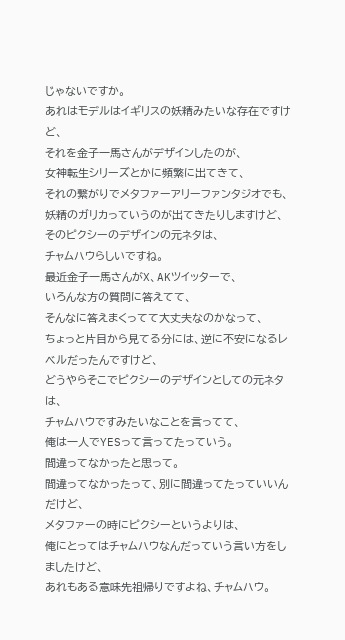じゃないですか。
あれはモデルはイギリスの妖精みたいな存在ですけど、
それを金子一馬さんがデザインしたのが、
女神転生シリーズとかに頻繁に出てきて、
それの繋がりでメタファーアリーファンタジオでも、
妖精のガリカっていうのが出てきたりしますけど、
そのピクシーのデザインの元ネタは、
チャムハウらしいですね。
最近金子一馬さんがX、AKツイッターで、
いろんな方の質問に答えてて、
そんなに答えまくってて大丈夫なのかなって、
ちょっと片目から見てる分には、逆に不安になるレベルだったんですけど、
どうやらそこでピクシーのデザインとしての元ネタは、
チャムハウですみたいなことを言ってて、
俺は一人でYESって言ってたっていう。
間違ってなかったと思って。
間違ってなかったって、別に間違ってたっていいんだけど、
メタファーの時にピクシーというよりは、
俺にとってはチャムハウなんだっていう言い方をしましたけど、
あれもある意味先祖帰りですよね、チャムハウ。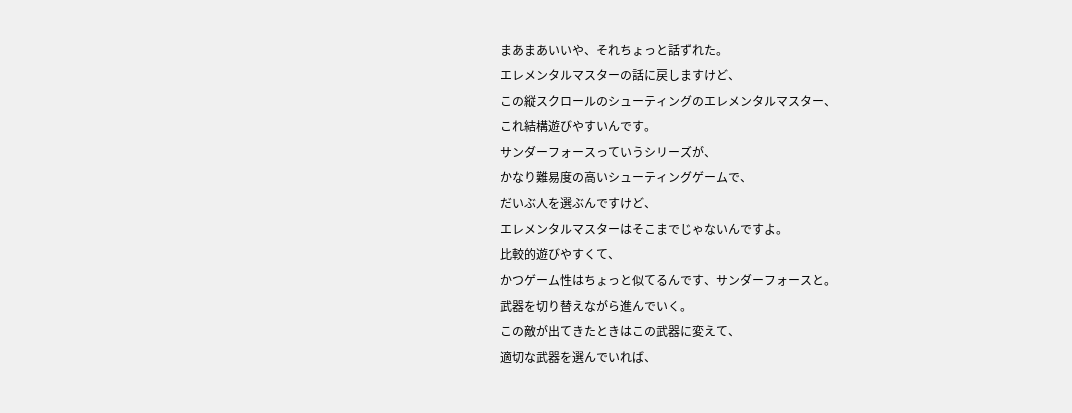まあまあいいや、それちょっと話ずれた。
エレメンタルマスターの話に戻しますけど、
この縦スクロールのシューティングのエレメンタルマスター、
これ結構遊びやすいんです。
サンダーフォースっていうシリーズが、
かなり難易度の高いシューティングゲームで、
だいぶ人を選ぶんですけど、
エレメンタルマスターはそこまでじゃないんですよ。
比較的遊びやすくて、
かつゲーム性はちょっと似てるんです、サンダーフォースと。
武器を切り替えながら進んでいく。
この敵が出てきたときはこの武器に変えて、
適切な武器を選んでいれば、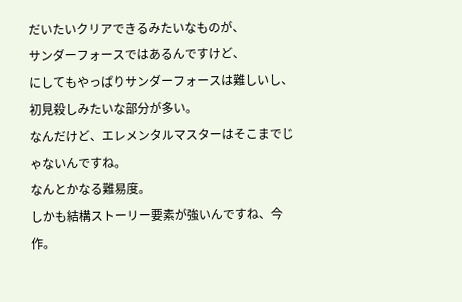だいたいクリアできるみたいなものが、
サンダーフォースではあるんですけど、
にしてもやっぱりサンダーフォースは難しいし、
初見殺しみたいな部分が多い。
なんだけど、エレメンタルマスターはそこまでじゃないんですね。
なんとかなる難易度。
しかも結構ストーリー要素が強いんですね、今作。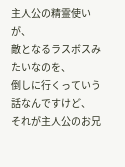主人公の精霊使いが、
敵となるラスボスみたいなのを、
倒しに行くっていう話なんですけど、
それが主人公のお兄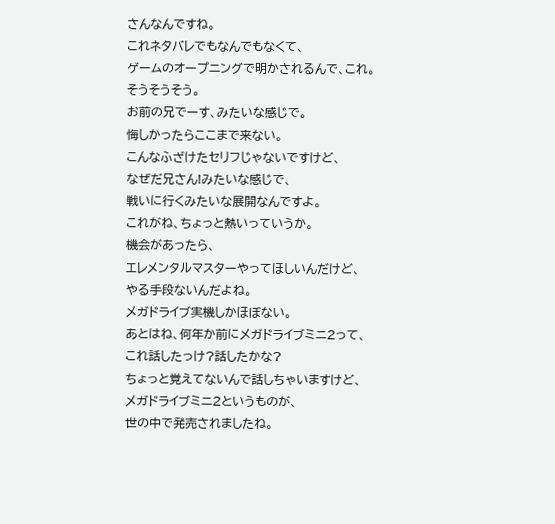さんなんですね。
これネタバレでもなんでもなくて、
ゲームのオープニングで明かされるんで、これ。
そうそうそう。
お前の兄でーす、みたいな感じで。
悔しかったらここまで来ない。
こんなふざけたセリフじゃないですけど、
なぜだ兄さん!みたいな感じで、
戦いに行くみたいな展開なんですよ。
これがね、ちょっと熱いっていうか。
機会があったら、
エレメンタルマスターやってほしいんだけど、
やる手段ないんだよね。
メガドライブ実機しかほぼない。
あとはね、何年か前にメガドライブミニ2って、
これ話したっけ?話したかな?
ちょっと覚えてないんで話しちゃいますけど、
メガドライブミニ2というものが、
世の中で発売されましたね。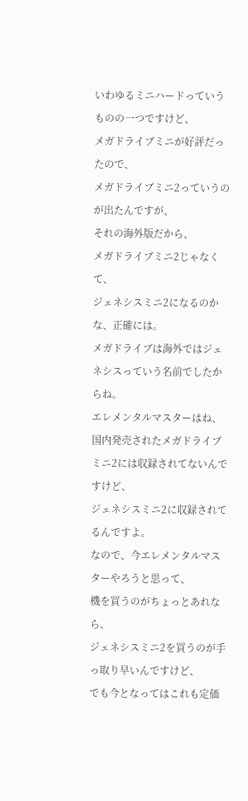いわゆるミニハードっていうものの一つですけど、
メガドライブミニが好評だったので、
メガドライブミニ2っていうのが出たんですが、
それの海外版だから、
メガドライブミニ2じゃなくて、
ジェネシスミニ2になるのかな、正確には。
メガドライブは海外ではジェネシスっていう名前でしたからね。
エレメンタルマスターはね、
国内発売されたメガドライブミニ2には収録されてないんですけど、
ジェネシスミニ2に収録されてるんですよ。
なので、今エレメンタルマスターやろうと思って、
機を買うのがちょっとあれなら、
ジェネシスミニ2を買うのが手っ取り早いんですけど、
でも今となってはこれも定価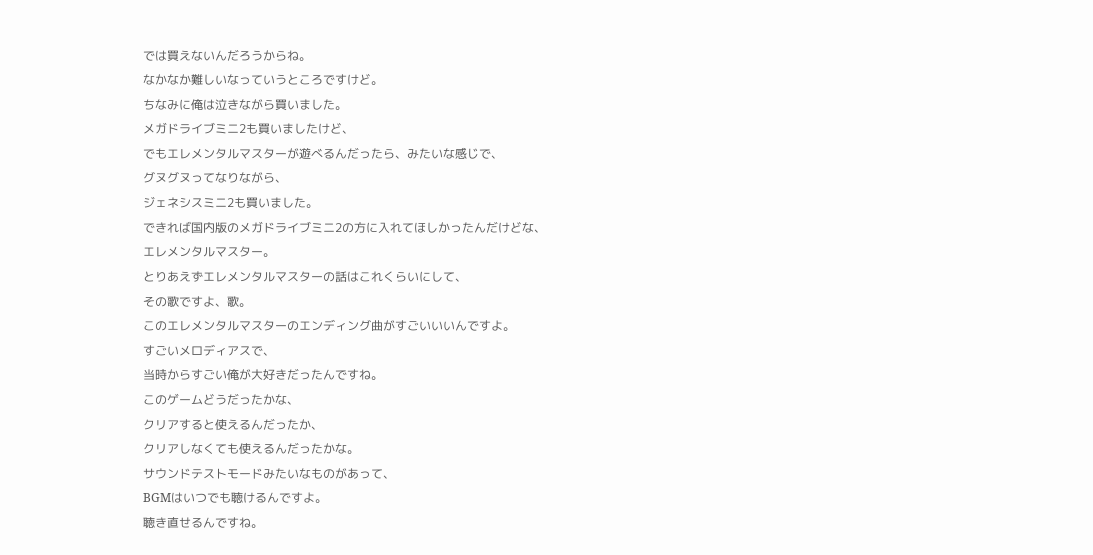では買えないんだろうからね。
なかなか難しいなっていうところですけど。
ちなみに俺は泣きながら買いました。
メガドライブミニ2も買いましたけど、
でもエレメンタルマスターが遊べるんだったら、みたいな感じで、
グヌグヌってなりながら、
ジェネシスミニ2も買いました。
できれば国内版のメガドライブミニ2の方に入れてほしかったんだけどな、
エレメンタルマスター。
とりあえずエレメンタルマスターの話はこれくらいにして、
その歌ですよ、歌。
このエレメンタルマスターのエンディング曲がすごいいいんですよ。
すごいメロディアスで、
当時からすごい俺が大好きだったんですね。
このゲームどうだったかな、
クリアすると使えるんだったか、
クリアしなくても使えるんだったかな。
サウンドテストモードみたいなものがあって、
BGMはいつでも聴けるんですよ。
聴き直せるんですね。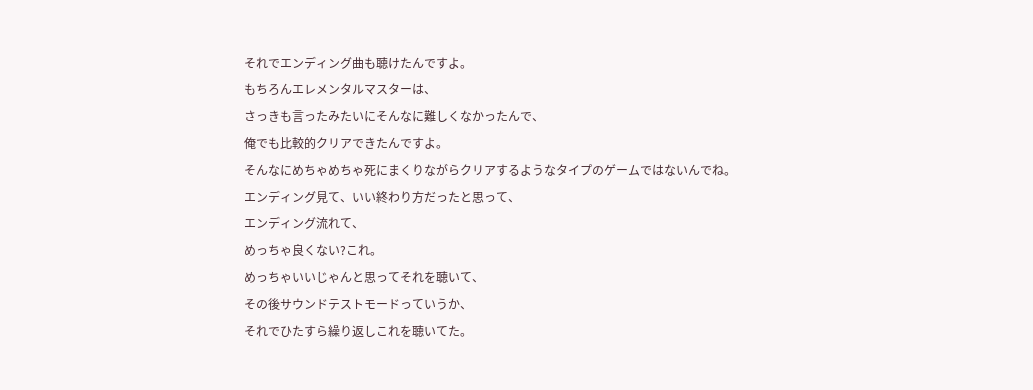それでエンディング曲も聴けたんですよ。
もちろんエレメンタルマスターは、
さっきも言ったみたいにそんなに難しくなかったんで、
俺でも比較的クリアできたんですよ。
そんなにめちゃめちゃ死にまくりながらクリアするようなタイプのゲームではないんでね。
エンディング見て、いい終わり方だったと思って、
エンディング流れて、
めっちゃ良くない?これ。
めっちゃいいじゃんと思ってそれを聴いて、
その後サウンドテストモードっていうか、
それでひたすら繰り返しこれを聴いてた。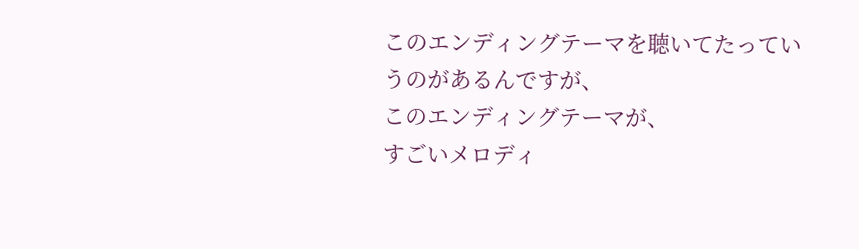このエンディングテーマを聴いてたっていうのがあるんですが、
このエンディングテーマが、
すごいメロディ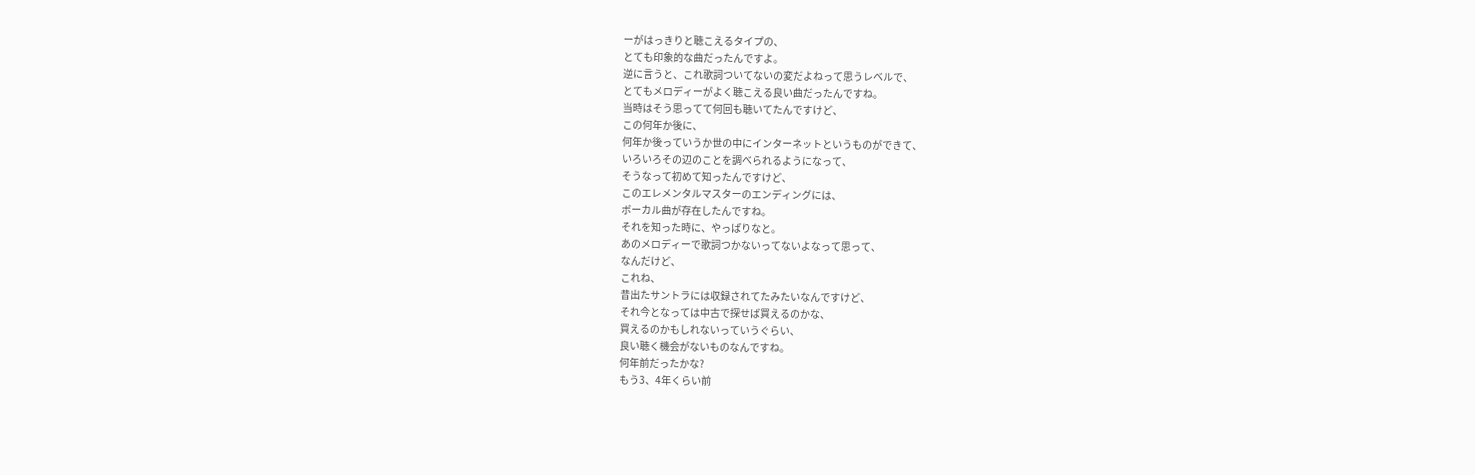ーがはっきりと聴こえるタイプの、
とても印象的な曲だったんですよ。
逆に言うと、これ歌詞ついてないの変だよねって思うレベルで、
とてもメロディーがよく聴こえる良い曲だったんですね。
当時はそう思ってて何回も聴いてたんですけど、
この何年か後に、
何年か後っていうか世の中にインターネットというものができて、
いろいろその辺のことを調べられるようになって、
そうなって初めて知ったんですけど、
このエレメンタルマスターのエンディングには、
ボーカル曲が存在したんですね。
それを知った時に、やっぱりなと。
あのメロディーで歌詞つかないってないよなって思って、
なんだけど、
これね、
昔出たサントラには収録されてたみたいなんですけど、
それ今となっては中古で探せば買えるのかな、
買えるのかもしれないっていうぐらい、
良い聴く機会がないものなんですね。
何年前だったかな?
もう3、4年くらい前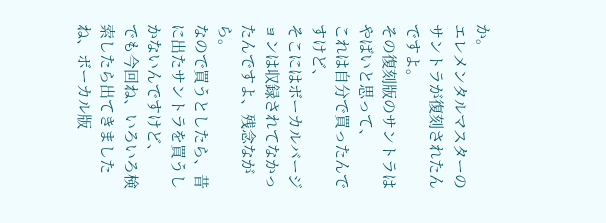か。
エレメンタルマスターのサントラが復刻されたんですよ。
その復刻版のサントラはやばいと思って、
これは自分で買ったんですけど、
そこにはボーカルバージョンは収録されてなかったんですよ、残念ながら。
なので買うとしたら、昔に出たサントラを買うしかないんですけど、
でも今回ね、いろいろ検索したら出てきましたね、ボーカル版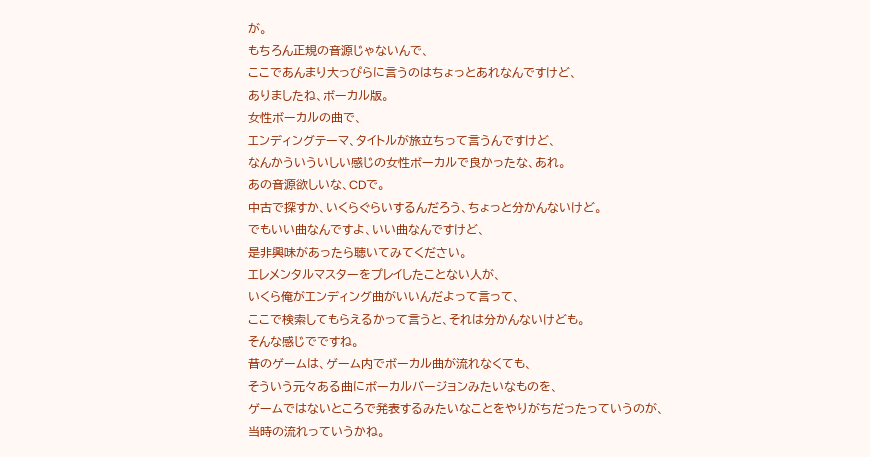が。
もちろん正規の音源じゃないんで、
ここであんまり大っぴらに言うのはちょっとあれなんですけど、
ありましたね、ボーカル版。
女性ボーカルの曲で、
エンディングテーマ、タイトルが旅立ちって言うんですけど、
なんかういういしい感じの女性ボーカルで良かったな、あれ。
あの音源欲しいな、CDで。
中古で探すか、いくらぐらいするんだろう、ちょっと分かんないけど。
でもいい曲なんですよ、いい曲なんですけど、
是非興味があったら聴いてみてください。
エレメンタルマスターをプレイしたことない人が、
いくら俺がエンディング曲がいいんだよって言って、
ここで検索してもらえるかって言うと、それは分かんないけども。
そんな感じでですね。
昔のゲームは、ゲーム内でボーカル曲が流れなくても、
そういう元々ある曲にボーカルバージョンみたいなものを、
ゲームではないところで発表するみたいなことをやりがちだったっていうのが、
当時の流れっていうかね。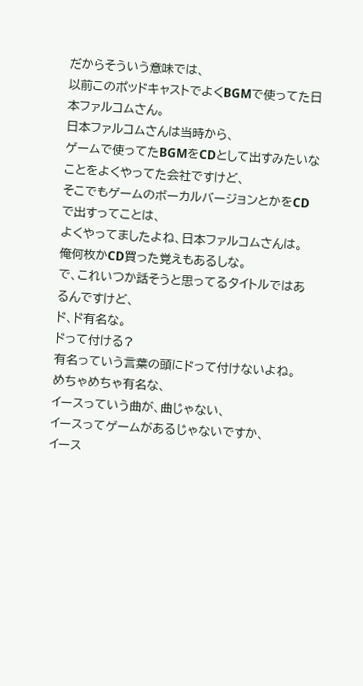だからそういう意味では、
以前このポッドキャストでよくBGMで使ってた日本ファルコムさん。
日本ファルコムさんは当時から、
ゲームで使ってたBGMをCDとして出すみたいなことをよくやってた会社ですけど、
そこでもゲームのボーカルバージョンとかをCDで出すってことは、
よくやってましたよね、日本ファルコムさんは。
俺何枚かCD買った覚えもあるしな。
で、これいつか話そうと思ってるタイトルではあるんですけど、
ド、ド有名な。
ドって付ける?
有名っていう言葉の頭にドって付けないよね。
めちゃめちゃ有名な、
イースっていう曲が、曲じゃない、
イースってゲームがあるじゃないですか、
イース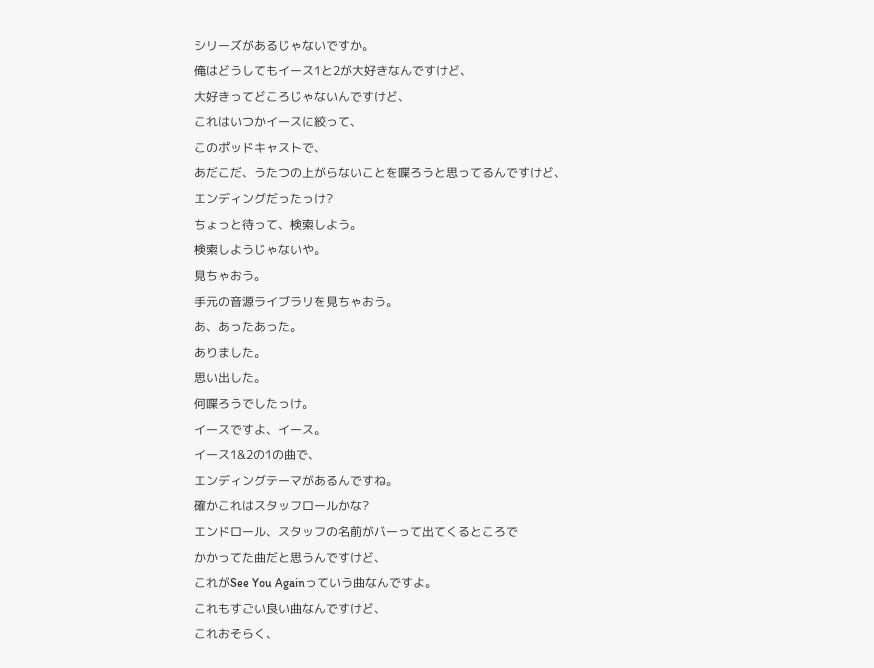シリーズがあるじゃないですか。
俺はどうしてもイース1と2が大好きなんですけど、
大好きってどころじゃないんですけど、
これはいつかイースに絞って、
このポッドキャストで、
あだこだ、うたつの上がらないことを喋ろうと思ってるんですけど、
エンディングだったっけ?
ちょっと待って、検索しよう。
検索しようじゃないや。
見ちゃおう。
手元の音源ライブラリを見ちゃおう。
あ、あったあった。
ありました。
思い出した。
何喋ろうでしたっけ。
イースですよ、イース。
イース1&2の1の曲で、
エンディングテーマがあるんですね。
確かこれはスタッフロールかな?
エンドロール、スタッフの名前がバーって出てくるところで
かかってた曲だと思うんですけど、
これがSee You Againっていう曲なんですよ。
これもすごい良い曲なんですけど、
これおそらく、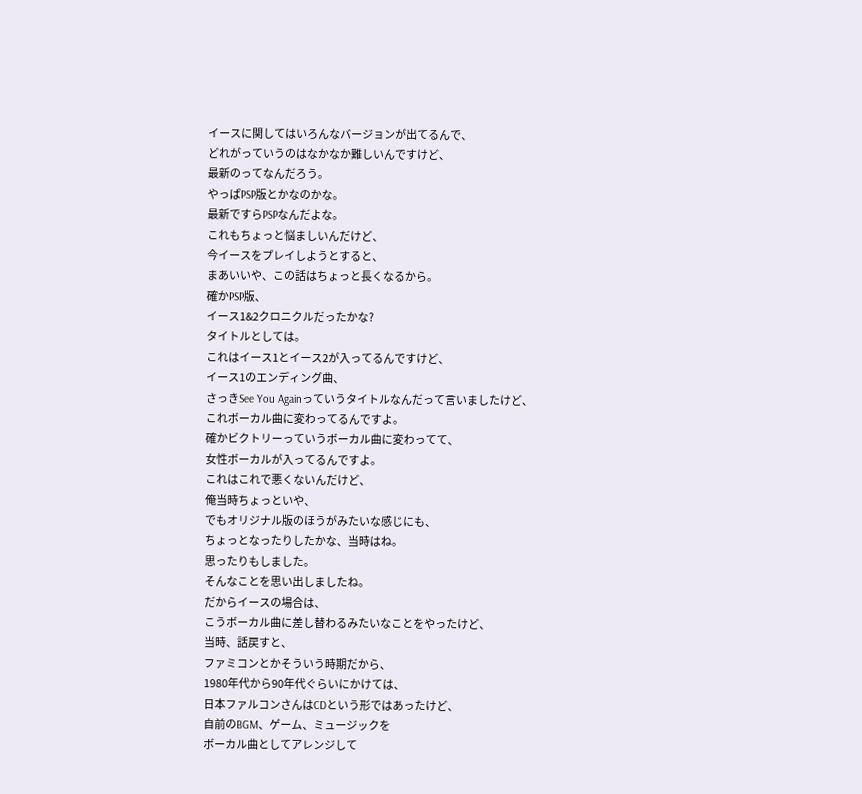イースに関してはいろんなバージョンが出てるんで、
どれがっていうのはなかなか難しいんですけど、
最新のってなんだろう。
やっぱPSP版とかなのかな。
最新ですらPSPなんだよな。
これもちょっと悩ましいんだけど、
今イースをプレイしようとすると、
まあいいや、この話はちょっと長くなるから。
確かPSP版、
イース1&2クロニクルだったかな?
タイトルとしては。
これはイース1とイース2が入ってるんですけど、
イース1のエンディング曲、
さっきSee You Againっていうタイトルなんだって言いましたけど、
これボーカル曲に変わってるんですよ。
確かビクトリーっていうボーカル曲に変わってて、
女性ボーカルが入ってるんですよ。
これはこれで悪くないんだけど、
俺当時ちょっといや、
でもオリジナル版のほうがみたいな感じにも、
ちょっとなったりしたかな、当時はね。
思ったりもしました。
そんなことを思い出しましたね。
だからイースの場合は、
こうボーカル曲に差し替わるみたいなことをやったけど、
当時、話戻すと、
ファミコンとかそういう時期だから、
1980年代から90年代ぐらいにかけては、
日本ファルコンさんはCDという形ではあったけど、
自前のBGM、ゲーム、ミュージックを
ボーカル曲としてアレンジして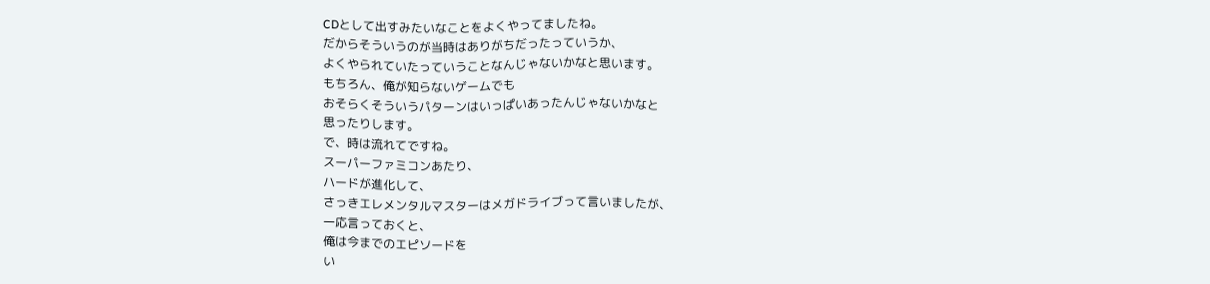CDとして出すみたいなことをよくやってましたね。
だからそういうのが当時はありがちだったっていうか、
よくやられていたっていうことなんじゃないかなと思います。
もちろん、俺が知らないゲームでも
おそらくそういうパターンはいっぱいあったんじゃないかなと
思ったりします。
で、時は流れてですね。
スーパーファミコンあたり、
ハードが進化して、
さっきエレメンタルマスターはメガドライブって言いましたが、
一応言っておくと、
俺は今までのエピソードを
い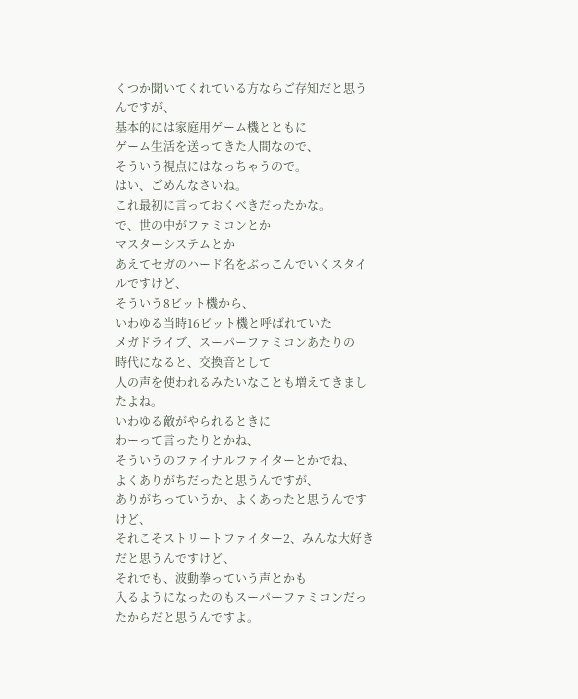くつか聞いてくれている方ならご存知だと思うんですが、
基本的には家庭用ゲーム機とともに
ゲーム生活を送ってきた人間なので、
そういう視点にはなっちゃうので。
はい、ごめんなさいね。
これ最初に言っておくべきだったかな。
で、世の中がファミコンとか
マスターシステムとか
あえてセガのハード名をぶっこんでいくスタイルですけど、
そういう8ビット機から、
いわゆる当時16ビット機と呼ばれていた
メガドライブ、スーパーファミコンあたりの
時代になると、交換音として
人の声を使われるみたいなことも増えてきましたよね。
いわゆる敵がやられるときに
わーって言ったりとかね、
そういうのファイナルファイターとかでね、
よくありがちだったと思うんですが、
ありがちっていうか、よくあったと思うんですけど、
それこそストリートファイター2、みんな大好きだと思うんですけど、
それでも、波動拳っていう声とかも
入るようになったのもスーパーファミコンだったからだと思うんですよ。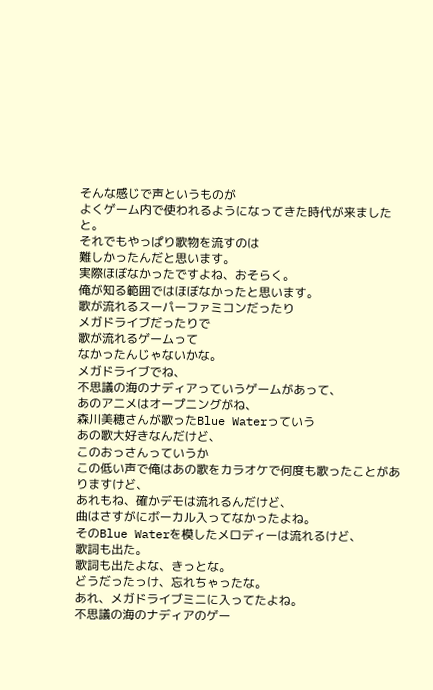そんな感じで声というものが
よくゲーム内で使われるようになってきた時代が来ましたと。
それでもやっぱり歌物を流すのは
難しかったんだと思います。
実際ほぼなかったですよね、おそらく。
俺が知る範囲ではほぼなかったと思います。
歌が流れるスーパーファミコンだったり
メガドライブだったりで
歌が流れるゲームって
なかったんじゃないかな。
メガドライブでね、
不思議の海のナディアっていうゲームがあって、
あのアニメはオープニングがね、
森川美穂さんが歌ったBlue Waterっていう
あの歌大好きなんだけど、
このおっさんっていうか
この低い声で俺はあの歌をカラオケで何度も歌ったことがありますけど、
あれもね、確かデモは流れるんだけど、
曲はさすがにボーカル入ってなかったよね。
そのBlue Waterを模したメロディーは流れるけど、
歌詞も出た。
歌詞も出たよな、きっとな。
どうだったっけ、忘れちゃったな。
あれ、メガドライブミニに入ってたよね。
不思議の海のナディアのゲー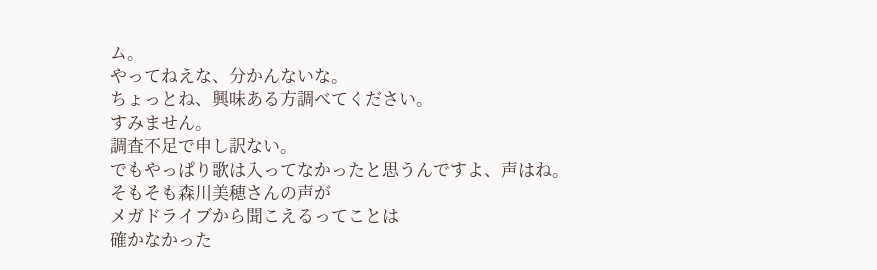ム。
やってねえな、分かんないな。
ちょっとね、興味ある方調べてください。
すみません。
調査不足で申し訳ない。
でもやっぱり歌は入ってなかったと思うんですよ、声はね。
そもそも森川美穂さんの声が
メガドライブから聞こえるってことは
確かなかった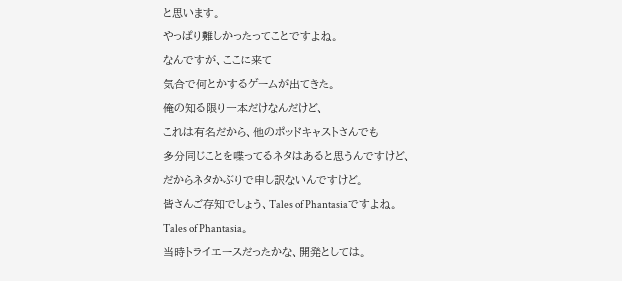と思います。
やっぱり難しかったってことですよね。
なんですが、ここに来て
気合で何とかするゲームが出てきた。
俺の知る限り一本だけなんだけど、
これは有名だから、他のポッドキャストさんでも
多分同じことを喋ってるネタはあると思うんですけど、
だからネタかぶりで申し訳ないんですけど。
皆さんご存知でしょう、Tales of Phantasiaですよね。
Tales of Phantasia。
当時トライエースだったかな、開発としては。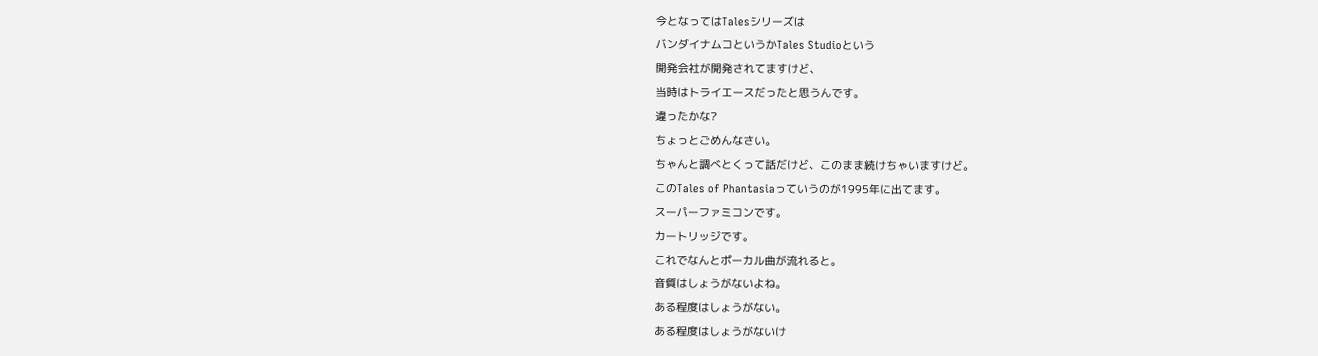今となってはTalesシリーズは
バンダイナムコというかTales Studioという
開発会社が開発されてますけど、
当時はトライエースだったと思うんです。
違ったかな?
ちょっとごめんなさい。
ちゃんと調べとくって話だけど、このまま続けちゃいますけど。
このTales of Phantasiaっていうのが1995年に出てます。
スーパーファミコンです。
カートリッジです。
これでなんとポーカル曲が流れると。
音質はしょうがないよね。
ある程度はしょうがない。
ある程度はしょうがないけ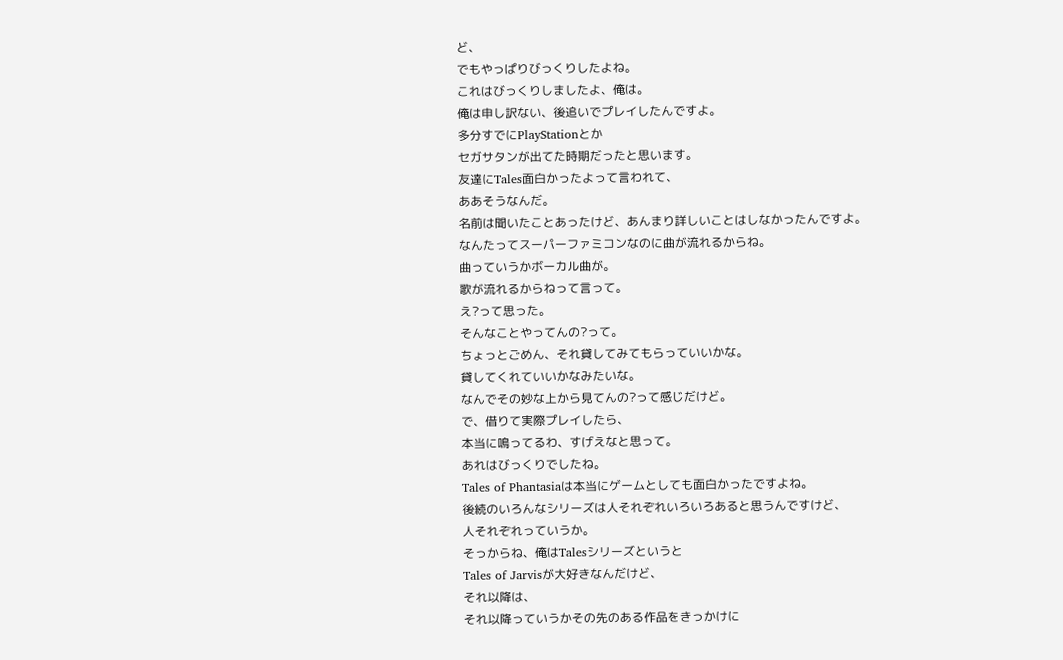ど、
でもやっぱりびっくりしたよね。
これはびっくりしましたよ、俺は。
俺は申し訳ない、後追いでプレイしたんですよ。
多分すでにPlayStationとか
セガサタンが出てた時期だったと思います。
友達にTales面白かったよって言われて、
ああそうなんだ。
名前は聞いたことあったけど、あんまり詳しいことはしなかったんですよ。
なんたってスーパーファミコンなのに曲が流れるからね。
曲っていうかボーカル曲が。
歌が流れるからねって言って。
え?って思った。
そんなことやってんの?って。
ちょっとごめん、それ貸してみてもらっていいかな。
貸してくれていいかなみたいな。
なんでその妙な上から見てんの?って感じだけど。
で、借りて実際プレイしたら、
本当に鳴ってるわ、すげえなと思って。
あれはびっくりでしたね。
Tales of Phantasiaは本当にゲームとしても面白かったですよね。
後続のいろんなシリーズは人それぞれいろいろあると思うんですけど、
人それぞれっていうか。
そっからね、俺はTalesシリーズというと
Tales of Jarvisが大好きなんだけど、
それ以降は、
それ以降っていうかその先のある作品をきっかけに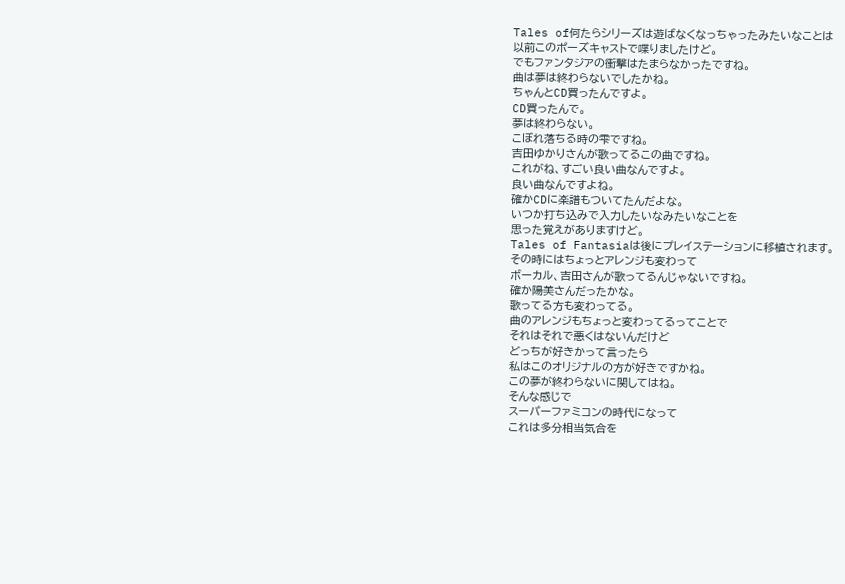Tales of何たらシリーズは遊ばなくなっちゃったみたいなことは
以前このポーズキャストで喋りましたけど。
でもファンタジアの衝撃はたまらなかったですね。
曲は夢は終わらないでしたかね。
ちゃんとCD買ったんですよ。
CD買ったんで。
夢は終わらない。
こぼれ落ちる時の雫ですね。
吉田ゆかりさんが歌ってるこの曲ですね。
これがね、すごい良い曲なんですよ。
良い曲なんですよね。
確かCDに楽譜もついてたんだよな。
いつか打ち込みで入力したいなみたいなことを
思った覚えがありますけど。
Tales of Fantasiaは後にプレイステーションに移植されます。
その時にはちょっとアレンジも変わって
ボーカル、吉田さんが歌ってるんじゃないですね。
確か陽美さんだったかな。
歌ってる方も変わってる。
曲のアレンジもちょっと変わってるってことで
それはそれで悪くはないんだけど
どっちが好きかって言ったら
私はこのオリジナルの方が好きですかね。
この夢が終わらないに関してはね。
そんな感じで
スーパーファミコンの時代になって
これは多分相当気合を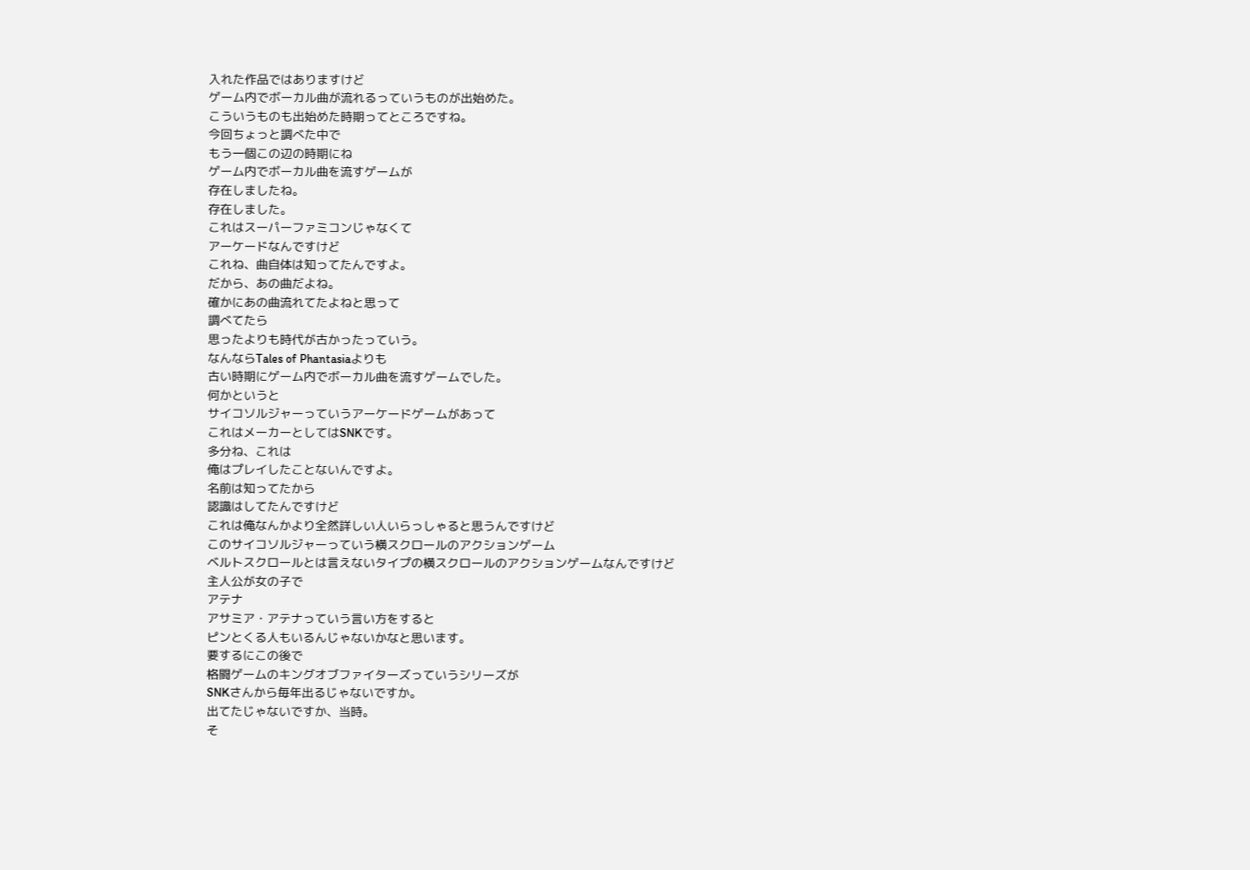入れた作品ではありますけど
ゲーム内でボーカル曲が流れるっていうものが出始めた。
こういうものも出始めた時期ってところですね。
今回ちょっと調べた中で
もう一個この辺の時期にね
ゲーム内でボーカル曲を流すゲームが
存在しましたね。
存在しました。
これはスーパーファミコンじゃなくて
アーケードなんですけど
これね、曲自体は知ってたんですよ。
だから、あの曲だよね。
確かにあの曲流れてたよねと思って
調べてたら
思ったよりも時代が古かったっていう。
なんならTales of Phantasiaよりも
古い時期にゲーム内でボーカル曲を流すゲームでした。
何かというと
サイコソルジャーっていうアーケードゲームがあって
これはメーカーとしてはSNKです。
多分ね、これは
俺はプレイしたことないんですよ。
名前は知ってたから
認識はしてたんですけど
これは俺なんかより全然詳しい人いらっしゃると思うんですけど
このサイコソルジャーっていう横スクロールのアクションゲーム
ベルトスクロールとは言えないタイプの横スクロールのアクションゲームなんですけど
主人公が女の子で
アテナ
アサミア・アテナっていう言い方をすると
ピンとくる人もいるんじゃないかなと思います。
要するにこの後で
格闘ゲームのキングオブファイターズっていうシリーズが
SNKさんから毎年出るじゃないですか。
出てたじゃないですか、当時。
そ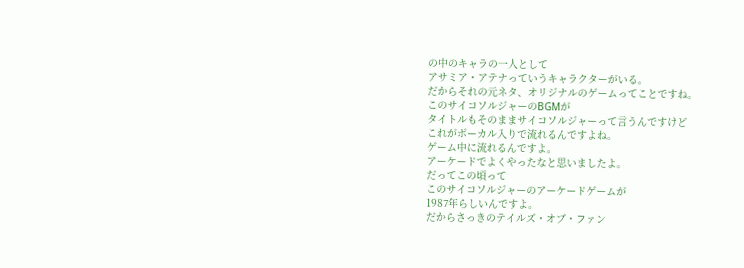の中のキャラの一人として
アサミア・アテナっていうキャラクターがいる。
だからそれの元ネタ、オリジナルのゲームってことですね。
このサイコソルジャーのBGMが
タイトルもそのままサイコソルジャーって言うんですけど
これがボーカル入りで流れるんですよね。
ゲーム中に流れるんですよ。
アーケードでよくやったなと思いましたよ。
だってこの頃って
このサイコソルジャーのアーケードゲームが
1987年らしいんですよ。
だからさっきのテイルズ・オブ・ファン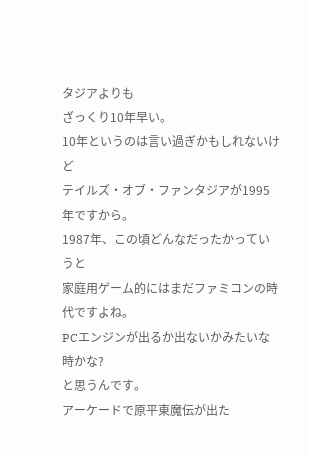タジアよりも
ざっくり10年早い。
10年というのは言い過ぎかもしれないけど
テイルズ・オブ・ファンタジアが1995年ですから。
1987年、この頃どんなだったかっていうと
家庭用ゲーム的にはまだファミコンの時代ですよね。
PCエンジンが出るか出ないかみたいな時かな?
と思うんです。
アーケードで原平東魔伝が出た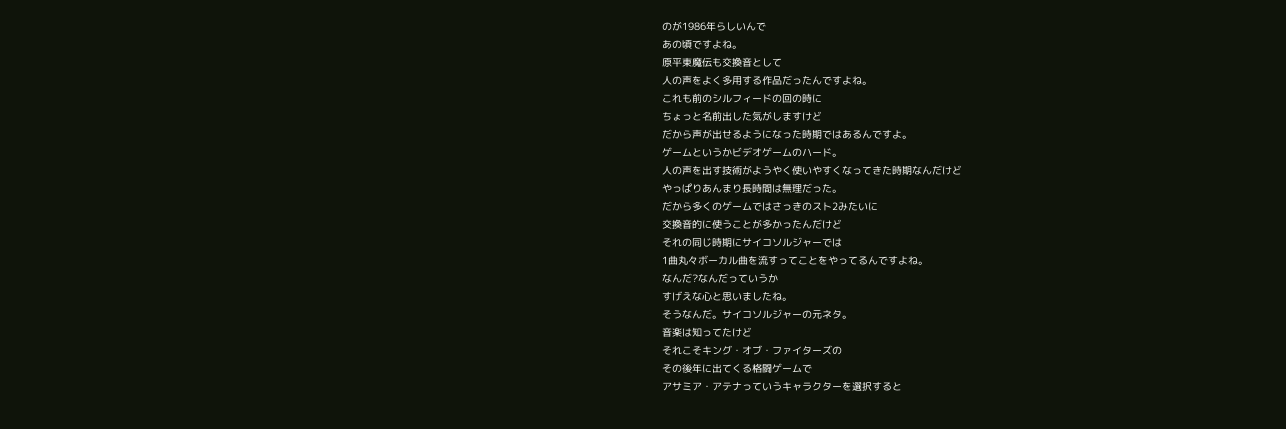のが1986年らしいんで
あの頃ですよね。
原平東魔伝も交換音として
人の声をよく多用する作品だったんですよね。
これも前のシルフィードの回の時に
ちょっと名前出した気がしますけど
だから声が出せるようになった時期ではあるんですよ。
ゲームというかビデオゲームのハード。
人の声を出す技術がようやく使いやすくなってきた時期なんだけど
やっぱりあんまり長時間は無理だった。
だから多くのゲームではさっきのスト2みたいに
交換音的に使うことが多かったんだけど
それの同じ時期にサイコソルジャーでは
1曲丸々ボーカル曲を流すってことをやってるんですよね。
なんだ?なんだっていうか
すげえな心と思いましたね。
そうなんだ。サイコソルジャーの元ネタ。
音楽は知ってたけど
それこそキング・オブ・ファイターズの
その後年に出てくる格闘ゲームで
アサミア・アテナっていうキャラクターを選択すると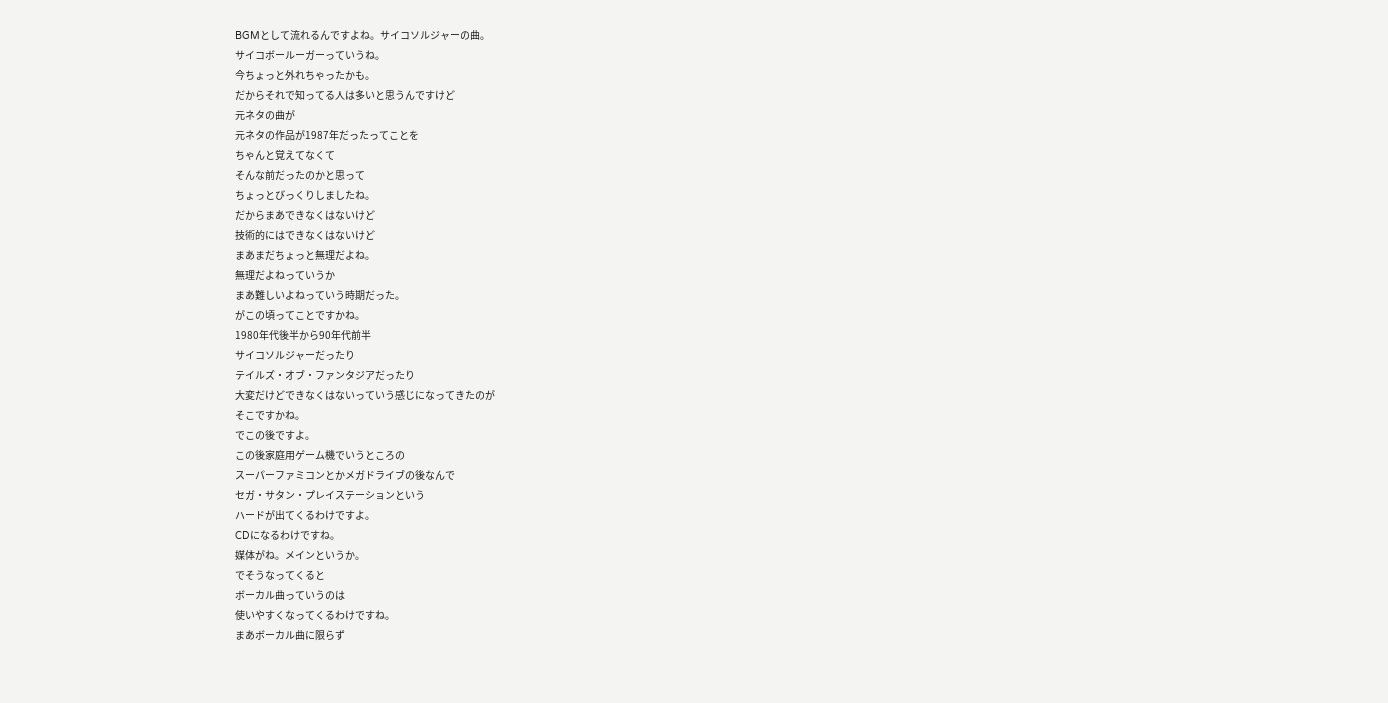BGMとして流れるんですよね。サイコソルジャーの曲。
サイコボールーガーっていうね。
今ちょっと外れちゃったかも。
だからそれで知ってる人は多いと思うんですけど
元ネタの曲が
元ネタの作品が1987年だったってことを
ちゃんと覚えてなくて
そんな前だったのかと思って
ちょっとびっくりしましたね。
だからまあできなくはないけど
技術的にはできなくはないけど
まあまだちょっと無理だよね。
無理だよねっていうか
まあ難しいよねっていう時期だった。
がこの頃ってことですかね。
1980年代後半から90年代前半
サイコソルジャーだったり
テイルズ・オブ・ファンタジアだったり
大変だけどできなくはないっていう感じになってきたのが
そこですかね。
でこの後ですよ。
この後家庭用ゲーム機でいうところの
スーパーファミコンとかメガドライブの後なんで
セガ・サタン・プレイステーションという
ハードが出てくるわけですよ。
CDになるわけですね。
媒体がね。メインというか。
でそうなってくると
ボーカル曲っていうのは
使いやすくなってくるわけですね。
まあボーカル曲に限らず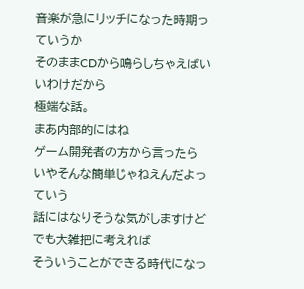音楽が急にリッチになった時期っていうか
そのままCDから鳴らしちゃえばいいわけだから
極端な話。
まあ内部的にはね
ゲーム開発者の方から言ったら
いやそんな簡単じゃねえんだよっていう
話にはなりそうな気がしますけど
でも大雑把に考えれば
そういうことができる時代になっ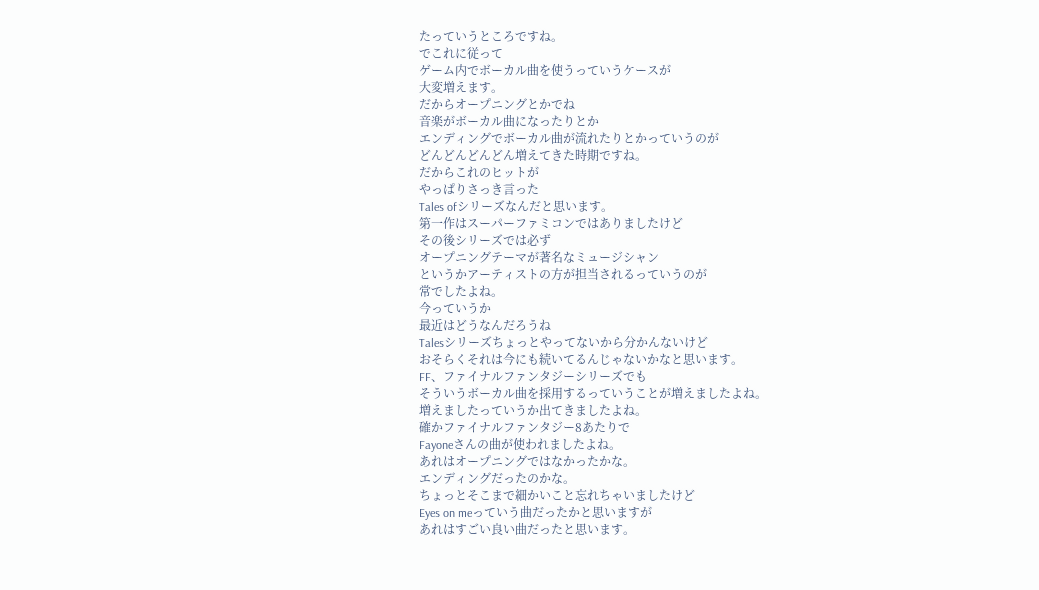たっていうところですね。
でこれに従って
ゲーム内でボーカル曲を使うっていうケースが
大変増えます。
だからオープニングとかでね
音楽がボーカル曲になったりとか
エンディングでボーカル曲が流れたりとかっていうのが
どんどんどんどん増えてきた時期ですね。
だからこれのヒットが
やっぱりさっき言った
Tales ofシリーズなんだと思います。
第一作はスーパーファミコンではありましたけど
その後シリーズでは必ず
オープニングテーマが著名なミュージシャン
というかアーティストの方が担当されるっていうのが
常でしたよね。
今っていうか
最近はどうなんだろうね
Talesシリーズちょっとやってないから分かんないけど
おそらくそれは今にも続いてるんじゃないかなと思います。
FF、ファイナルファンタジーシリーズでも
そういうボーカル曲を採用するっていうことが増えましたよね。
増えましたっていうか出てきましたよね。
確かファイナルファンタジー8あたりで
Fayoneさんの曲が使われましたよね。
あれはオープニングではなかったかな。
エンディングだったのかな。
ちょっとそこまで細かいこと忘れちゃいましたけど
Eyes on meっていう曲だったかと思いますが
あれはすごい良い曲だったと思います。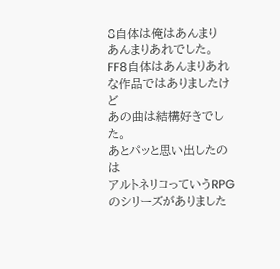8自体は俺はあんまり
あんまりあれでした。
FF8自体はあんまりあれな作品ではありましたけど
あの曲は結構好きでした。
あとパッと思い出したのは
アルトネリコっていうRPGのシリーズがありました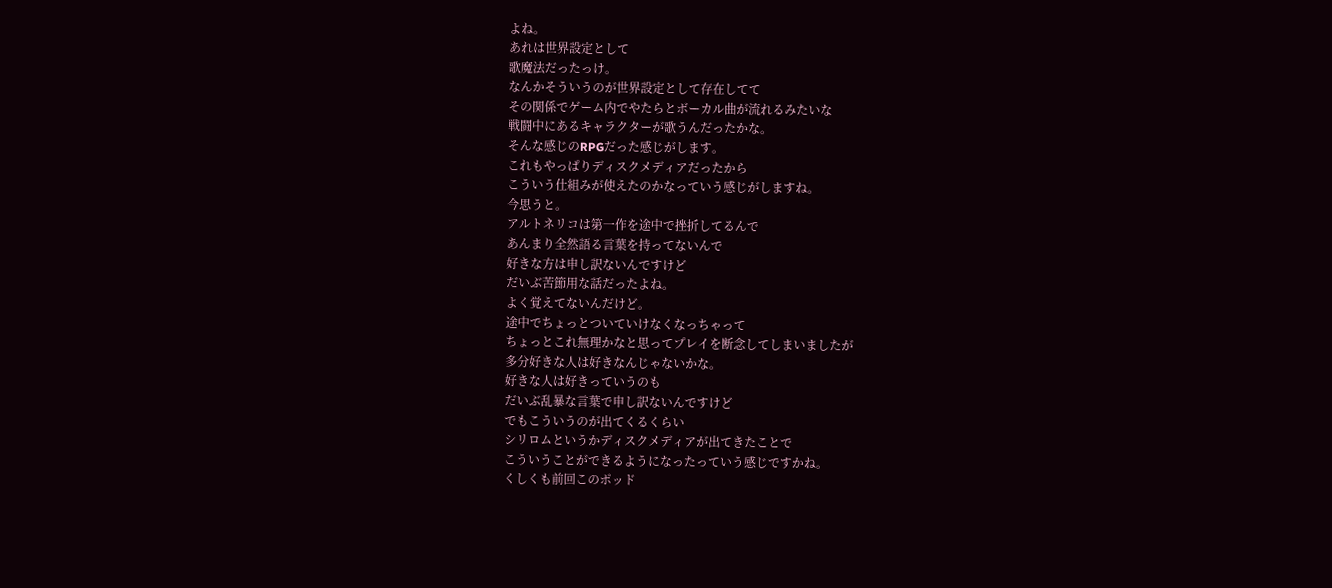よね。
あれは世界設定として
歌魔法だったっけ。
なんかそういうのが世界設定として存在してて
その関係でゲーム内でやたらとボーカル曲が流れるみたいな
戦闘中にあるキャラクターが歌うんだったかな。
そんな感じのRPGだった感じがします。
これもやっぱりディスクメディアだったから
こういう仕組みが使えたのかなっていう感じがしますね。
今思うと。
アルトネリコは第一作を途中で挫折してるんで
あんまり全然語る言葉を持ってないんで
好きな方は申し訳ないんですけど
だいぶ苦節用な話だったよね。
よく覚えてないんだけど。
途中でちょっとついていけなくなっちゃって
ちょっとこれ無理かなと思ってプレイを断念してしまいましたが
多分好きな人は好きなんじゃないかな。
好きな人は好きっていうのも
だいぶ乱暴な言葉で申し訳ないんですけど
でもこういうのが出てくるくらい
シリロムというかディスクメディアが出てきたことで
こういうことができるようになったっていう感じですかね。
くしくも前回このポッド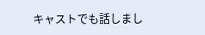キャストでも話しまし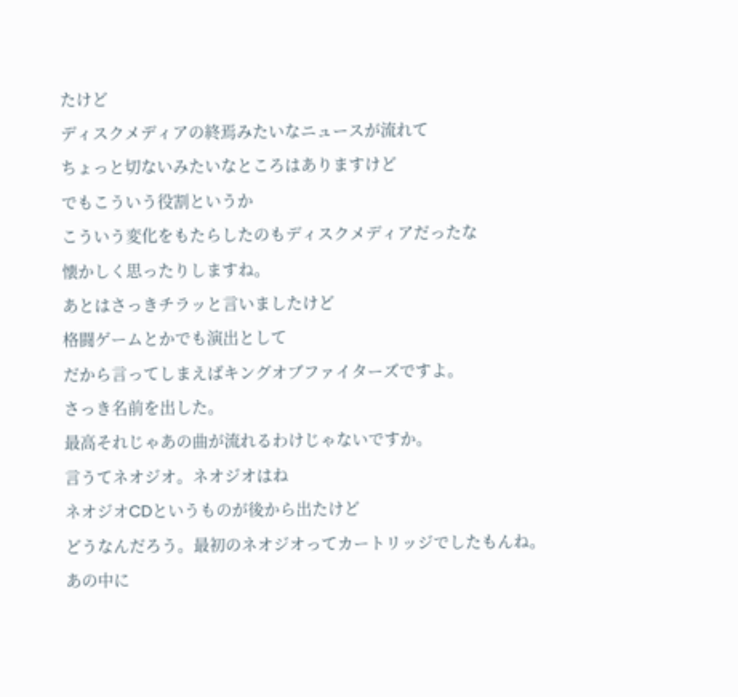たけど
ディスクメディアの終焉みたいなニュースが流れて
ちょっと切ないみたいなところはありますけど
でもこういう役割というか
こういう変化をもたらしたのもディスクメディアだったな
懐かしく思ったりしますね。
あとはさっきチラッと言いましたけど
格闘ゲームとかでも演出として
だから言ってしまえばキングオブファイターズですよ。
さっき名前を出した。
最高それじゃあの曲が流れるわけじゃないですか。
言うてネオジオ。ネオジオはね
ネオジオCDというものが後から出たけど
どうなんだろう。最初のネオジオってカートリッジでしたもんね。
あの中に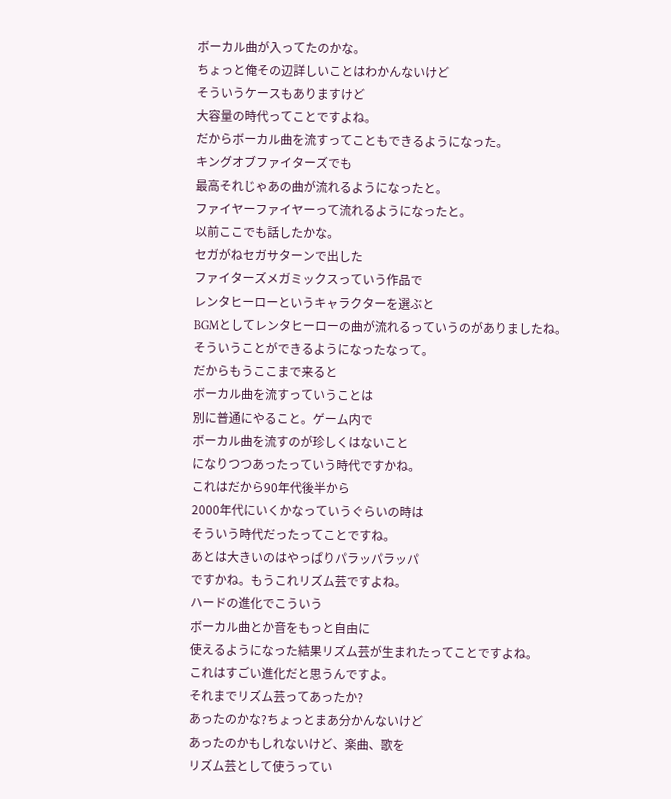ボーカル曲が入ってたのかな。
ちょっと俺その辺詳しいことはわかんないけど
そういうケースもありますけど
大容量の時代ってことですよね。
だからボーカル曲を流すってこともできるようになった。
キングオブファイターズでも
最高それじゃあの曲が流れるようになったと。
ファイヤーファイヤーって流れるようになったと。
以前ここでも話したかな。
セガがねセガサターンで出した
ファイターズメガミックスっていう作品で
レンタヒーローというキャラクターを選ぶと
BGMとしてレンタヒーローの曲が流れるっていうのがありましたね。
そういうことができるようになったなって。
だからもうここまで来ると
ボーカル曲を流すっていうことは
別に普通にやること。ゲーム内で
ボーカル曲を流すのが珍しくはないこと
になりつつあったっていう時代ですかね。
これはだから90年代後半から
2000年代にいくかなっていうぐらいの時は
そういう時代だったってことですね。
あとは大きいのはやっぱりパラッパラッパ
ですかね。もうこれリズム芸ですよね。
ハードの進化でこういう
ボーカル曲とか音をもっと自由に
使えるようになった結果リズム芸が生まれたってことですよね。
これはすごい進化だと思うんですよ。
それまでリズム芸ってあったか?
あったのかな?ちょっとまあ分かんないけど
あったのかもしれないけど、楽曲、歌を
リズム芸として使うってい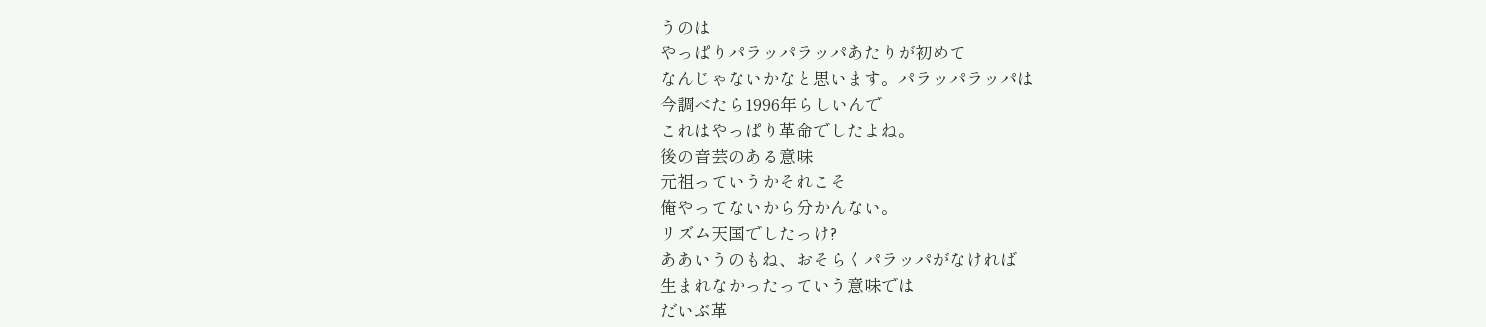うのは
やっぱりパラッパラッパあたりが初めて
なんじゃないかなと思います。パラッパラッパは
今調べたら1996年らしいんで
これはやっぱり革命でしたよね。
後の音芸のある意味
元祖っていうかそれこそ
俺やってないから分かんない。
リズム天国でしたっけ?
ああいうのもね、おそらくパラッパがなければ
生まれなかったっていう意味では
だいぶ革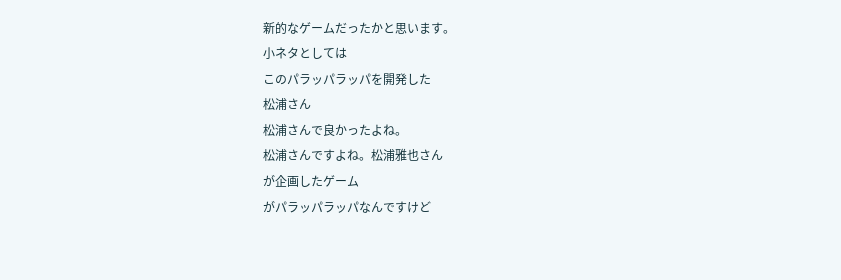新的なゲームだったかと思います。
小ネタとしては
このパラッパラッパを開発した
松浦さん
松浦さんで良かったよね。
松浦さんですよね。松浦雅也さん
が企画したゲーム
がパラッパラッパなんですけど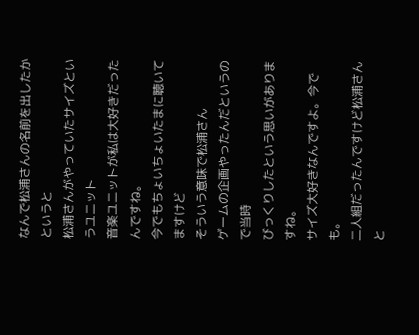なんで松浦さんの名前を出したかというと
松浦さんがやっていたサイズというユニット
音楽ユニットが私は大好きだったんですね。
今でもちょいちょいたまに聴いてますけど
そういう意味で松浦さん
ゲームの企画やったんだというので当時
びっくりしたという思いがありますね。
サイズ大好きなんですよ。今でも。
二人組だったんですけど松浦さんと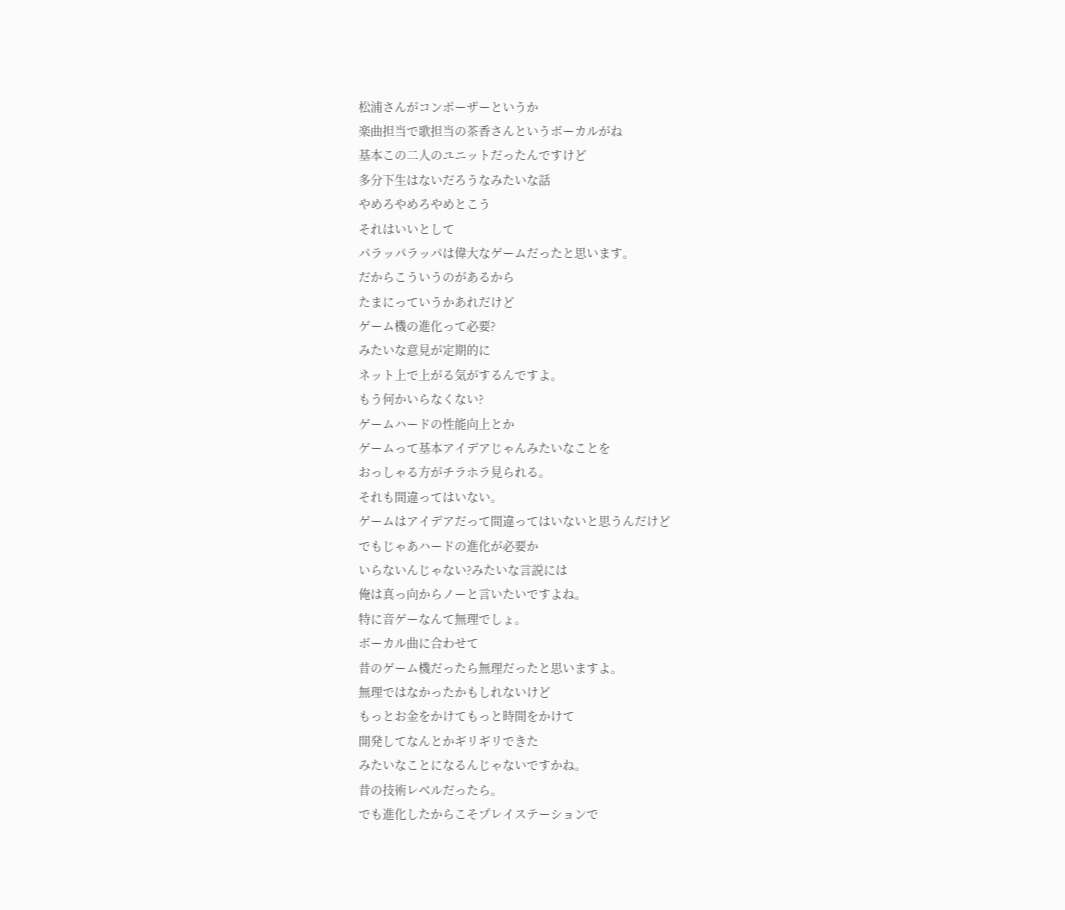松浦さんがコンポーザーというか
楽曲担当で歌担当の茶香さんというボーカルがね
基本この二人のユニットだったんですけど
多分下生はないだろうなみたいな話
やめろやめろやめとこう
それはいいとして
パラッパラッパは偉大なゲームだったと思います。
だからこういうのがあるから
たまにっていうかあれだけど
ゲーム機の進化って必要?
みたいな意見が定期的に
ネット上で上がる気がするんですよ。
もう何かいらなくない?
ゲームハードの性能向上とか
ゲームって基本アイデアじゃんみたいなことを
おっしゃる方がチラホラ見られる。
それも間違ってはいない。
ゲームはアイデアだって間違ってはいないと思うんだけど
でもじゃあハードの進化が必要か
いらないんじゃない?みたいな言説には
俺は真っ向からノーと言いたいですよね。
特に音ゲーなんて無理でしょ。
ボーカル曲に合わせて
昔のゲーム機だったら無理だったと思いますよ。
無理ではなかったかもしれないけど
もっとお金をかけてもっと時間をかけて
開発してなんとかギリギリできた
みたいなことになるんじゃないですかね。
昔の技術レベルだったら。
でも進化したからこそプレイステーションで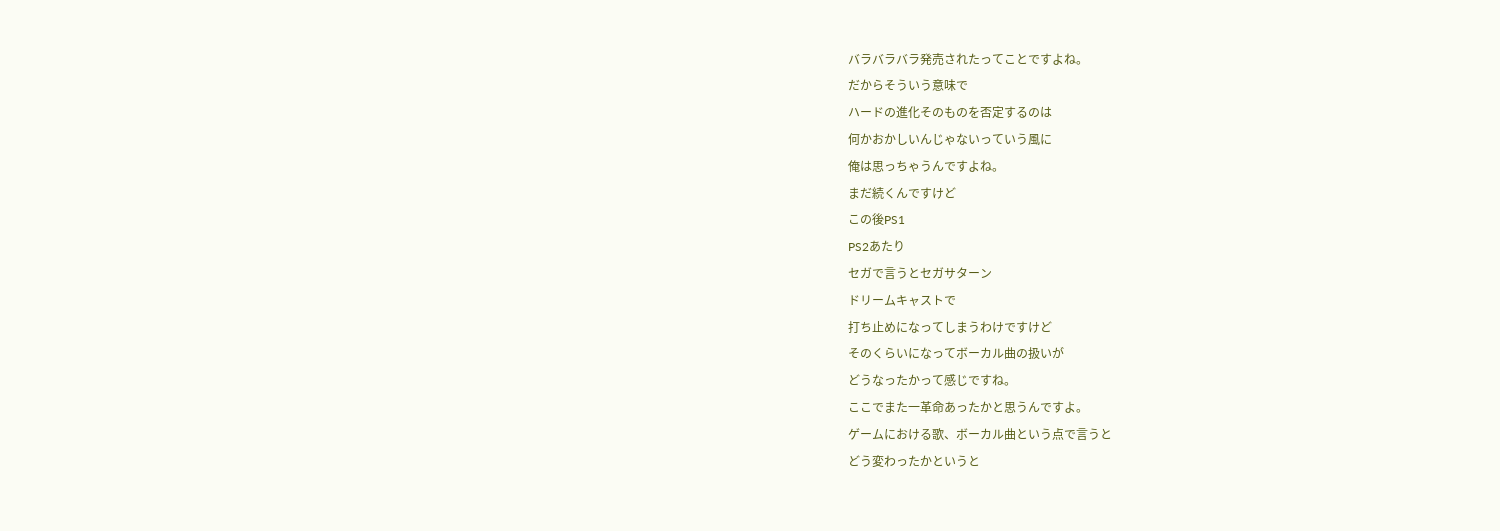バラバラバラ発売されたってことですよね。
だからそういう意味で
ハードの進化そのものを否定するのは
何かおかしいんじゃないっていう風に
俺は思っちゃうんですよね。
まだ続くんですけど
この後PS1
PS2あたり
セガで言うとセガサターン
ドリームキャストで
打ち止めになってしまうわけですけど
そのくらいになってボーカル曲の扱いが
どうなったかって感じですね。
ここでまた一革命あったかと思うんですよ。
ゲームにおける歌、ボーカル曲という点で言うと
どう変わったかというと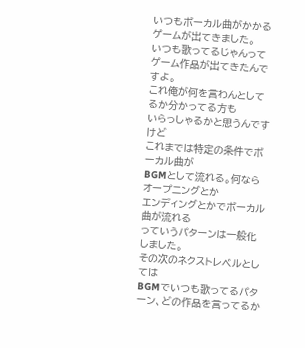いつもボーカル曲がかかるゲームが出てきました。
いつも歌ってるじゃんってゲーム作品が出てきたんですよ。
これ俺が何を言わんとしてるか分かってる方も
いらっしゃるかと思うんですけど
これまでは特定の条件でボーカル曲が
BGMとして流れる。何ならオープニングとか
エンディングとかでボーカル曲が流れる
っていうパターンは一般化しました。
その次のネクストレベルとしては
BGMでいつも歌ってるパターン、どの作品を言ってるか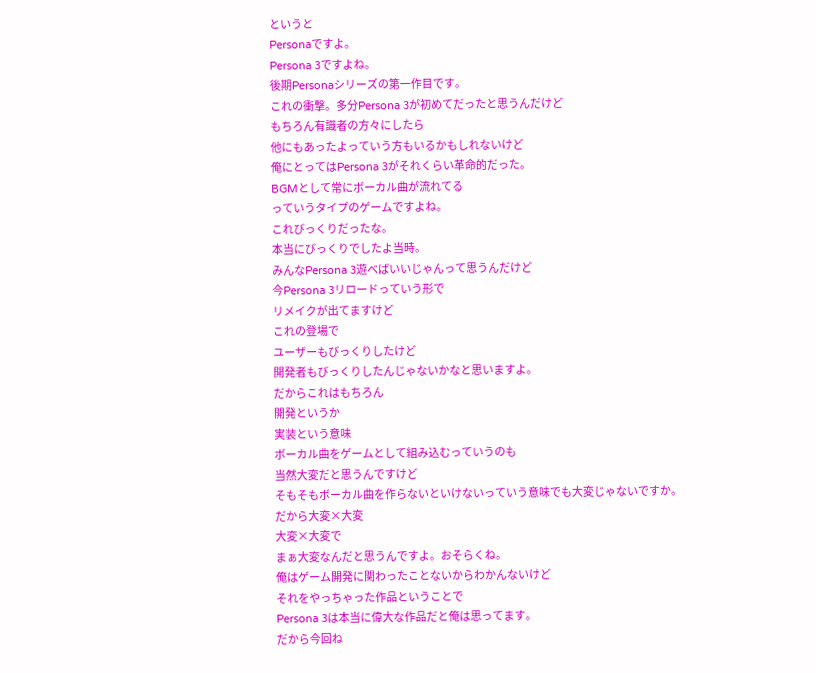というと
Personaですよ。
Persona 3ですよね。
後期Personaシリーズの第一作目です。
これの衝撃。多分Persona 3が初めてだったと思うんだけど
もちろん有識者の方々にしたら
他にもあったよっていう方もいるかもしれないけど
俺にとってはPersona 3がそれくらい革命的だった。
BGMとして常にボーカル曲が流れてる
っていうタイプのゲームですよね。
これびっくりだったな。
本当にびっくりでしたよ当時。
みんなPersona 3遊べばいいじゃんって思うんだけど
今Persona 3リロードっていう形で
リメイクが出てますけど
これの登場で
ユーザーもびっくりしたけど
開発者もびっくりしたんじゃないかなと思いますよ。
だからこれはもちろん
開発というか
実装という意味
ボーカル曲をゲームとして組み込むっていうのも
当然大変だと思うんですけど
そもそもボーカル曲を作らないといけないっていう意味でも大変じゃないですか。
だから大変×大変
大変×大変で
まぁ大変なんだと思うんですよ。おそらくね。
俺はゲーム開発に関わったことないからわかんないけど
それをやっちゃった作品ということで
Persona 3は本当に偉大な作品だと俺は思ってます。
だから今回ね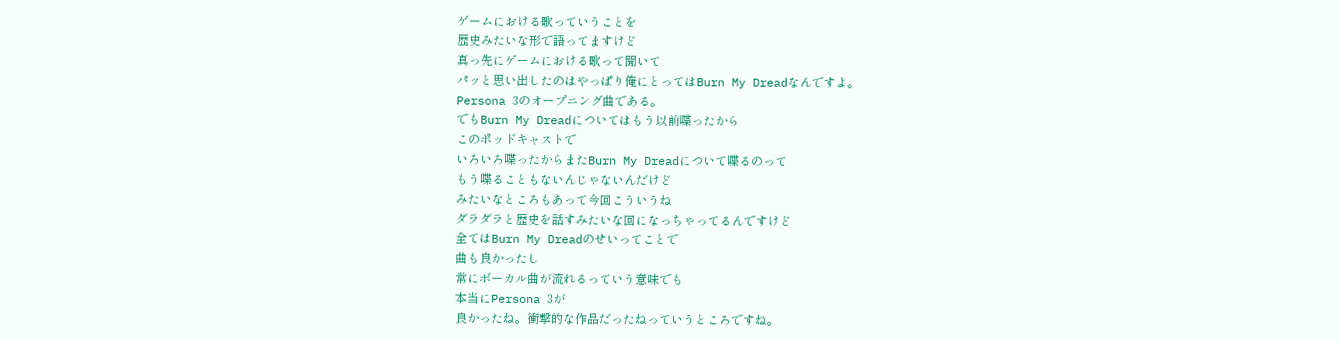ゲームにおける歌っていうことを
歴史みたいな形で語ってますけど
真っ先にゲームにおける歌って聞いて
パッと思い出したのはやっぱり俺にとってはBurn My Dreadなんですよ。
Persona 3のオープニング曲である。
でもBurn My Dreadについてはもう以前喋ったから
このポッドキャストで
いろいろ喋ったからまたBurn My Dreadについて喋るのって
もう喋ることもないんじゃないんだけど
みたいなところもあって今回こういうね
ダラダラと歴史を話すみたいな回になっちゃってるんですけど
全てはBurn My Dreadのせいってことで
曲も良かったし
常にボーカル曲が流れるっていう意味でも
本当にPersona 3が
良かったね。衝撃的な作品だったねっていうところですね。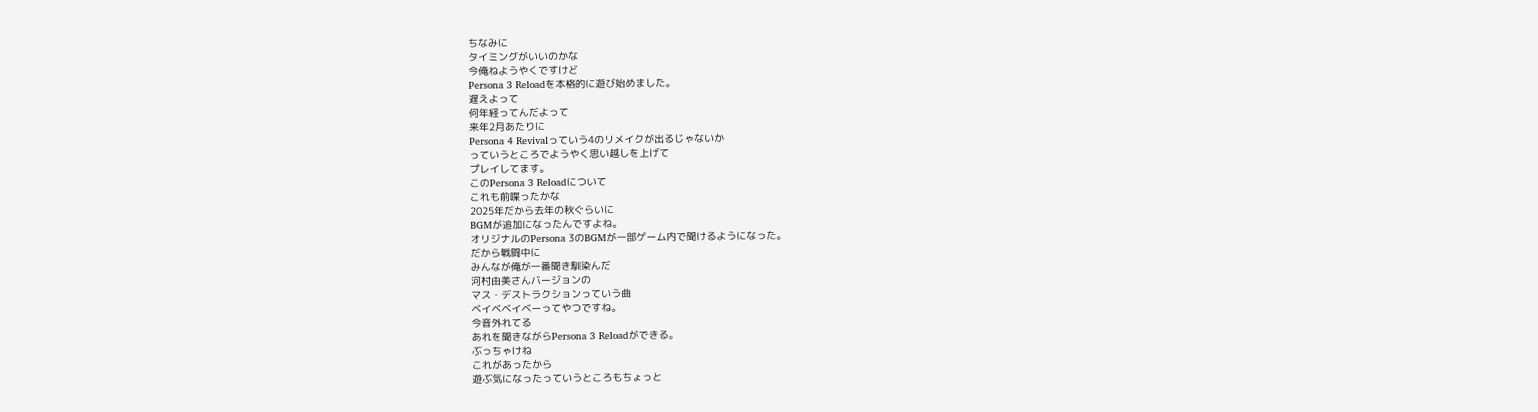ちなみに
タイミングがいいのかな
今俺ねようやくですけど
Persona 3 Reloadを本格的に遊び始めました。
遅えよって
何年経ってんだよって
来年2月あたりに
Persona 4 Revivalっていう4のリメイクが出るじゃないか
っていうところでようやく思い越しを上げて
プレイしてます。
このPersona 3 Reloadについて
これも前喋ったかな
2025年だから去年の秋ぐらいに
BGMが追加になったんですよね。
オリジナルのPersona 3のBGMが一部ゲーム内で聞けるようになった。
だから戦闘中に
みんなが俺が一番聞き馴染んだ
河村由美さんバージョンの
マス・デストラクションっていう曲
ベイベベイベーってやつですね。
今音外れてる
あれを聞きながらPersona 3 Reloadができる。
ぶっちゃけね
これがあったから
遊ぶ気になったっていうところもちょっと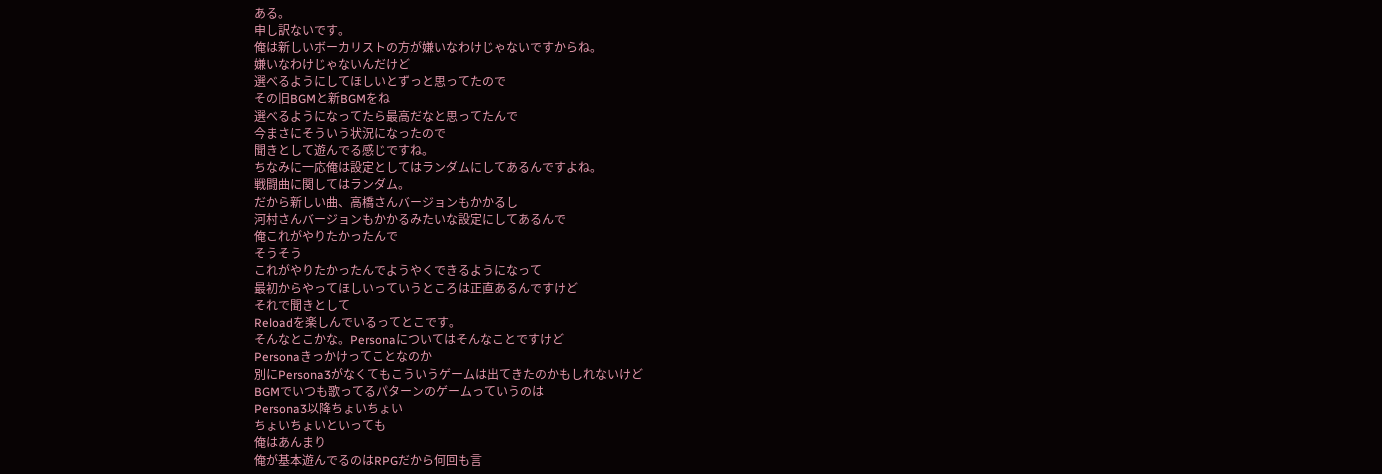ある。
申し訳ないです。
俺は新しいボーカリストの方が嫌いなわけじゃないですからね。
嫌いなわけじゃないんだけど
選べるようにしてほしいとずっと思ってたので
その旧BGMと新BGMをね
選べるようになってたら最高だなと思ってたんで
今まさにそういう状況になったので
聞きとして遊んでる感じですね。
ちなみに一応俺は設定としてはランダムにしてあるんですよね。
戦闘曲に関してはランダム。
だから新しい曲、高橋さんバージョンもかかるし
河村さんバージョンもかかるみたいな設定にしてあるんで
俺これがやりたかったんで
そうそう
これがやりたかったんでようやくできるようになって
最初からやってほしいっていうところは正直あるんですけど
それで聞きとして
Reloadを楽しんでいるってとこです。
そんなとこかな。Personaについてはそんなことですけど
Personaきっかけってことなのか
別にPersona3がなくてもこういうゲームは出てきたのかもしれないけど
BGMでいつも歌ってるパターンのゲームっていうのは
Persona3以降ちょいちょい
ちょいちょいといっても
俺はあんまり
俺が基本遊んでるのはRPGだから何回も言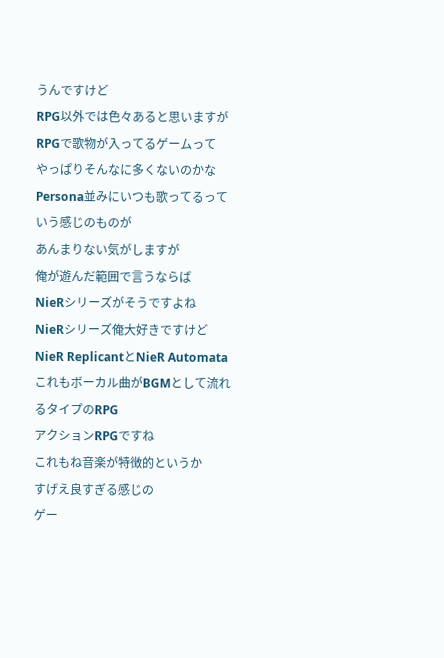うんですけど
RPG以外では色々あると思いますが
RPGで歌物が入ってるゲームって
やっぱりそんなに多くないのかな
Persona並みにいつも歌ってるっていう感じのものが
あんまりない気がしますが
俺が遊んだ範囲で言うならば
NieRシリーズがそうですよね
NieRシリーズ俺大好きですけど
NieR ReplicantとNieR Automata
これもボーカル曲がBGMとして流れるタイプのRPG
アクションRPGですね
これもね音楽が特徴的というか
すげえ良すぎる感じの
ゲー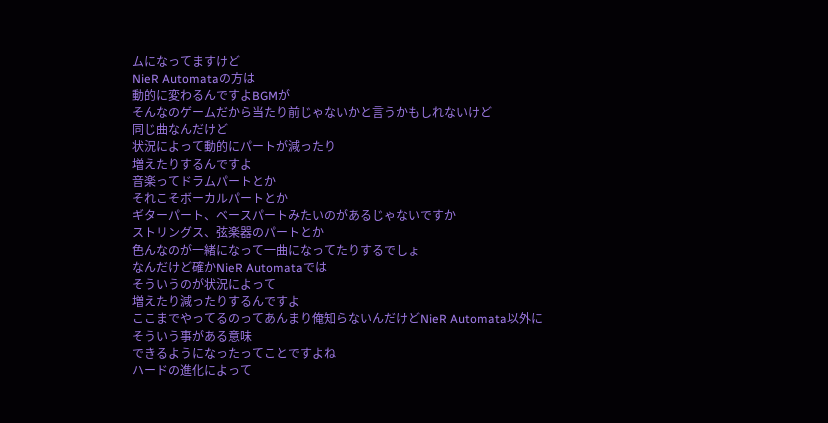ムになってますけど
NieR Automataの方は
動的に変わるんですよBGMが
そんなのゲームだから当たり前じゃないかと言うかもしれないけど
同じ曲なんだけど
状況によって動的にパートが減ったり
増えたりするんですよ
音楽ってドラムパートとか
それこそボーカルパートとか
ギターパート、ベースパートみたいのがあるじゃないですか
ストリングス、弦楽器のパートとか
色んなのが一緒になって一曲になってたりするでしょ
なんだけど確かNieR Automataでは
そういうのが状況によって
増えたり減ったりするんですよ
ここまでやってるのってあんまり俺知らないんだけどNieR Automata以外に
そういう事がある意味
できるようになったってことですよね
ハードの進化によって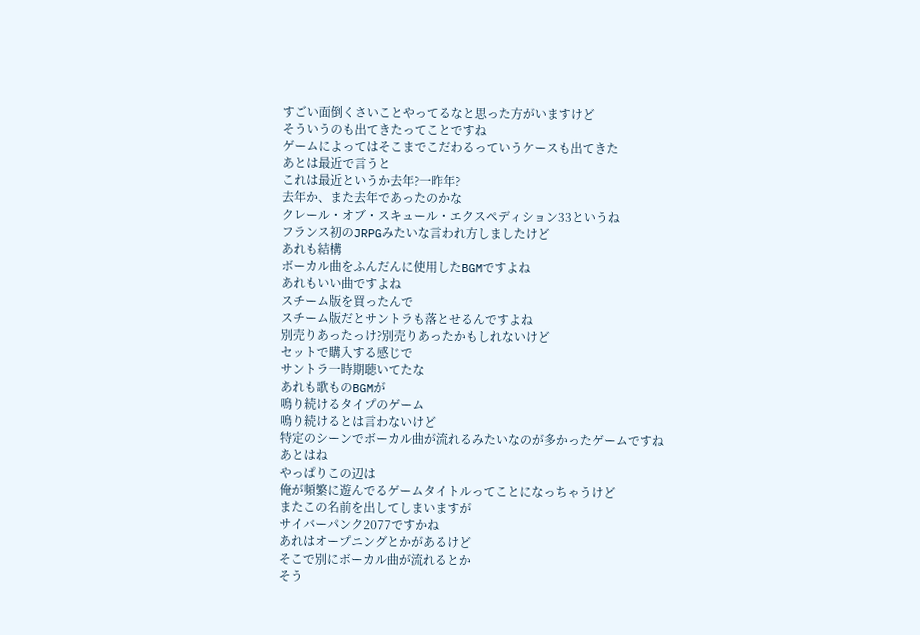すごい面倒くさいことやってるなと思った方がいますけど
そういうのも出てきたってことですね
ゲームによってはそこまでこだわるっていうケースも出てきた
あとは最近で言うと
これは最近というか去年?一昨年?
去年か、また去年であったのかな
クレール・オブ・スキュール・エクスペディション33というね
フランス初のJRPGみたいな言われ方しましたけど
あれも結構
ボーカル曲をふんだんに使用したBGMですよね
あれもいい曲ですよね
スチーム版を買ったんで
スチーム版だとサントラも落とせるんですよね
別売りあったっけ?別売りあったかもしれないけど
セットで購入する感じで
サントラ一時期聴いてたな
あれも歌ものBGMが
鳴り続けるタイプのゲーム
鳴り続けるとは言わないけど
特定のシーンでボーカル曲が流れるみたいなのが多かったゲームですね
あとはね
やっぱりこの辺は
俺が頻繁に遊んでるゲームタイトルってことになっちゃうけど
またこの名前を出してしまいますが
サイバーパンク2077ですかね
あれはオープニングとかがあるけど
そこで別にボーカル曲が流れるとか
そう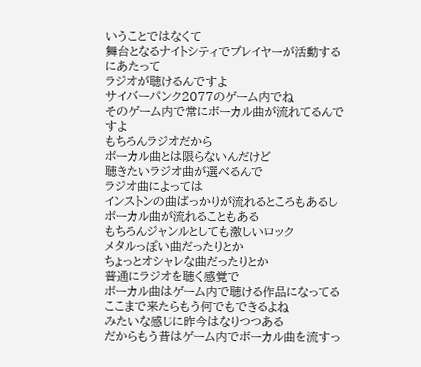いうことではなくて
舞台となるナイトシティでプレイヤーが活動するにあたって
ラジオが聴けるんですよ
サイバーパンク2077のゲーム内でね
そのゲーム内で常にボーカル曲が流れてるんですよ
もちろんラジオだから
ボーカル曲とは限らないんだけど
聴きたいラジオ曲が選べるんで
ラジオ曲によっては
インストンの曲ばっかりが流れるところもあるし
ボーカル曲が流れることもある
もちろんジャンルとしても激しいロック
メタルっぽい曲だったりとか
ちょっとオシャレな曲だったりとか
普通にラジオを聴く感覚で
ボーカル曲はゲーム内で聴ける作品になってる
ここまで来たらもう何でもできるよね
みたいな感じに昨今はなりつつある
だからもう昔はゲーム内でボーカル曲を流すっ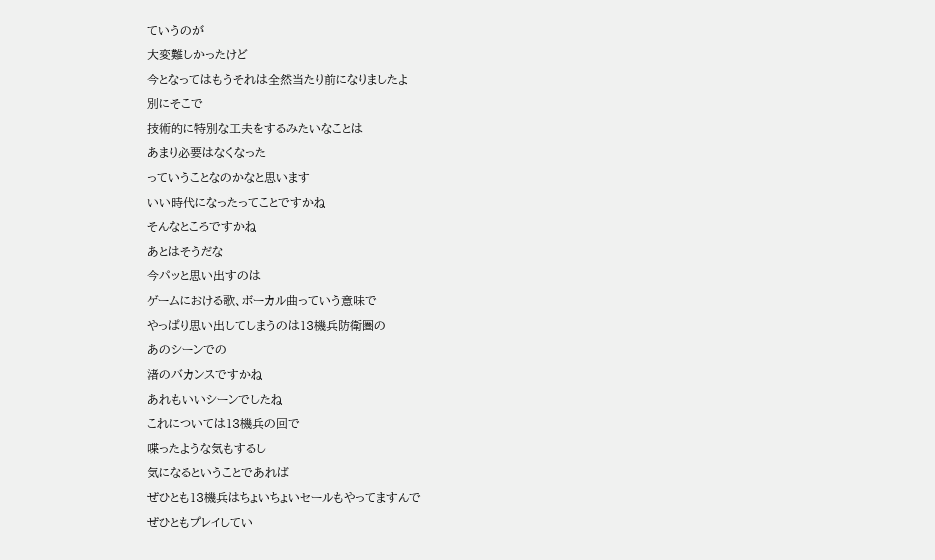ていうのが
大変難しかったけど
今となってはもうそれは全然当たり前になりましたよ
別にそこで
技術的に特別な工夫をするみたいなことは
あまり必要はなくなった
っていうことなのかなと思います
いい時代になったってことですかね
そんなところですかね
あとはそうだな
今パッと思い出すのは
ゲームにおける歌、ボーカル曲っていう意味で
やっぱり思い出してしまうのは13機兵防衛圏の
あのシーンでの
渚のバカンスですかね
あれもいいシーンでしたね
これについては13機兵の回で
喋ったような気もするし
気になるということであれば
ぜひとも13機兵はちょいちょいセールもやってますんで
ぜひともプレイしてい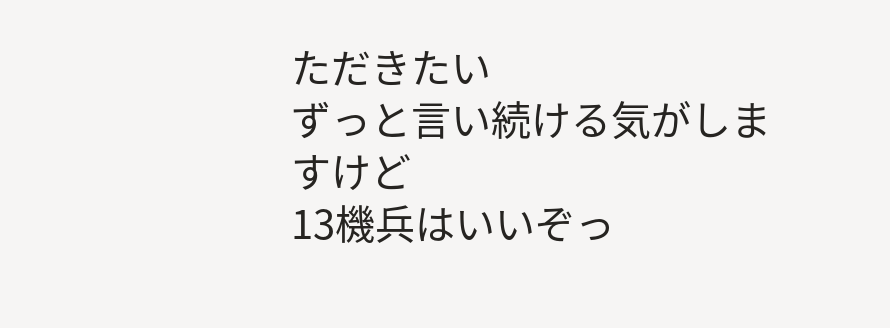ただきたい
ずっと言い続ける気がしますけど
13機兵はいいぞっ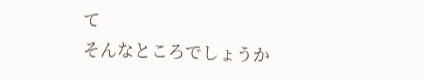て
そんなところでしょうか